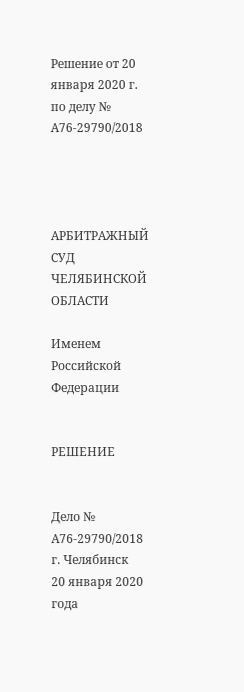Решение от 20 января 2020 г. по делу № А76-29790/2018




АРБИТРАЖНЫЙ СУД ЧЕЛЯБИНСКОЙ ОБЛАСТИ

Именем Российской Федерации


РЕШЕНИЕ


Дело № А76-29790/2018
г. Челябинск
20 января 2020 года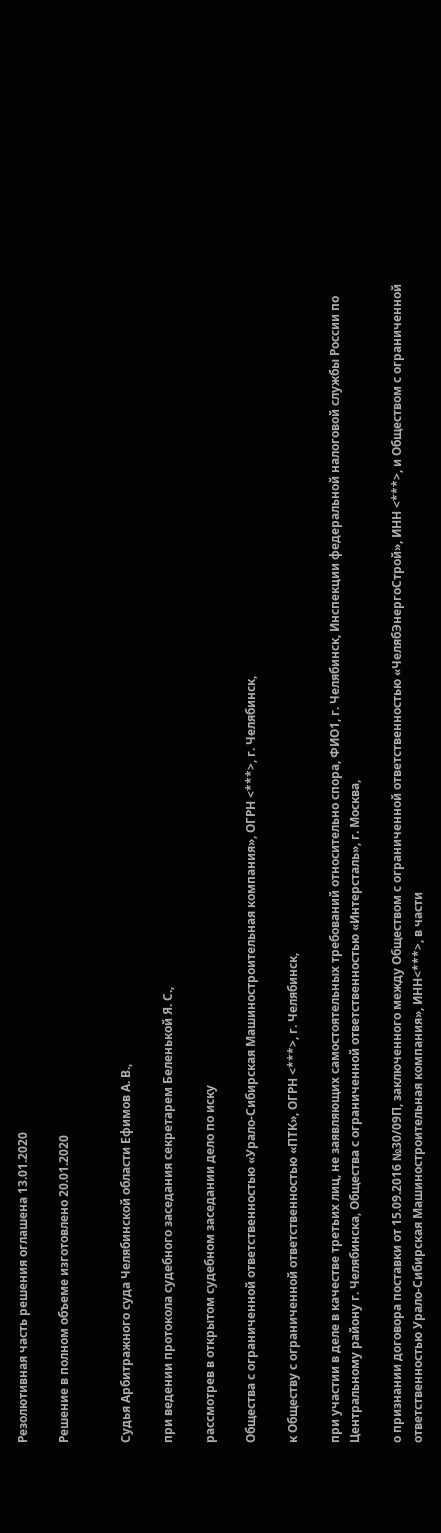Резолютивная часть решения оглашена 13.01.2020

Решение в полном объеме изготовлено 20.01.2020


Судья Арбитражного суда Челябинской области Ефимов А. В.,

при ведении протокола судебного заседания секретарем Беленькой Я. С.,

рассмотрев в открытом судебном заседании дело по иску

Общества с ограниченной ответственностью «Урало-Сибирская Машиностроительная компания», ОГРН <***>, г. Челябинск,

к Обществу с ограниченной ответственностью «ПТК», ОГРН <***>, г. Челябинск,

при участии в деле в качестве третьих лиц, не заявляющих самостоятельных требований относительно спора, ФИО1, г. Челябинск, Инспекции федеральной налоговой службы России по Центральному району г. Челябинска, Общества с ограниченной ответственностью «Интерсталь», г. Москва,

о признании договора поставки от 15.09.2016 №30/09П, заключенного между Обществом с ограниченной ответственностью «ЧелябЭнергоСтрой», ИНН <***>, и Обществом с ограниченной ответственностью Урало-Сибирская Машиностроительная компания», ИНН<***>, в части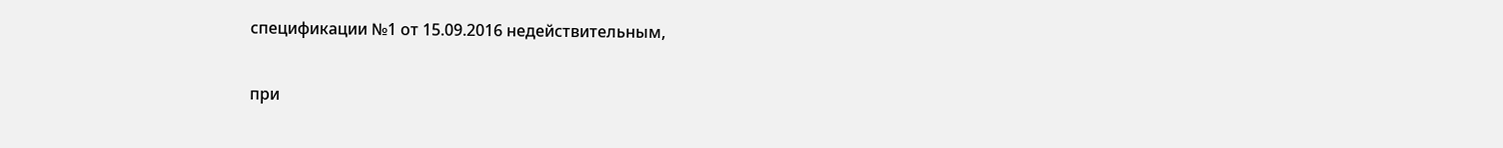спецификации №1 от 15.09.2016 недействительным,


при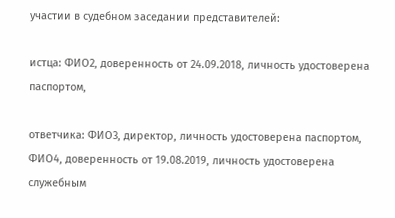участии в судебном заседании представителей:

истца: ФИО2, доверенность от 24.09.2018, личность удостоверена паспортом,

ответчика: ФИО3, директор, личность удостоверена паспортом, ФИО4, доверенность от 19.08.2019, личность удостоверена служебным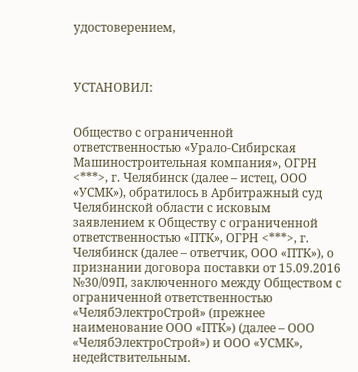удостоверением,



УСТАНОВИЛ:


Общество с ограниченной ответственностью «Урало-Сибирская Машиностроительная компания», ОГРН <***>, г. Челябинск (далее – истец, ООО «УСМК»), обратилось в Арбитражный суд Челябинской области с исковым заявлением к Обществу с ограниченной ответственностью «ПТК», ОГРН <***>, г. Челябинск (далее – ответчик, ООО «ПТК»), о признании договора поставки от 15.09.2016 №30/09П, заключенного между Обществом с ограниченной ответственностью «ЧелябЭлектроСтрой» (прежнее наименование ООО «ПТК») (далее – ООО «ЧелябЭлектроСтрой») и ООО «УСМК», недействительным.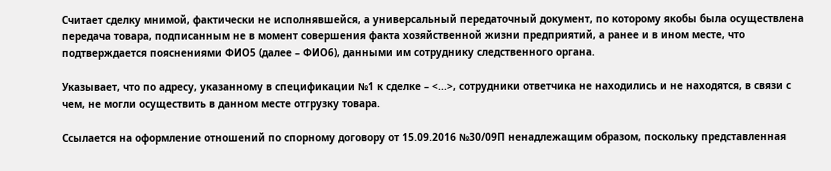Считает сделку мнимой, фактически не исполнявшейся, а универсальный передаточный документ, по которому якобы была осуществлена передача товара, подписанным не в момент совершения факта хозяйственной жизни предприятий, а ранее и в ином месте, что подтверждается пояснениями ФИО5 (далее – ФИО6), данными им сотруднику следственного органа.

Указывает, что по адресу, указанному в спецификации №1 к сделке – <...>, сотрудники ответчика не находились и не находятся, в связи с чем, не могли осуществить в данном месте отгрузку товара.

Ссылается на оформление отношений по спорному договору от 15.09.2016 №30/09П ненадлежащим образом, поскольку представленная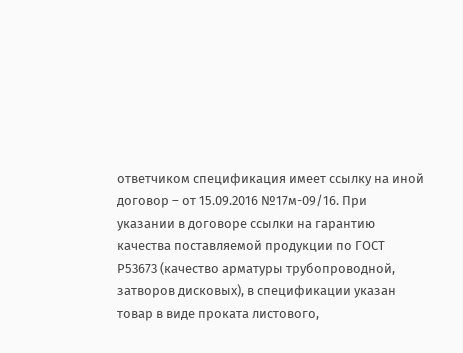ответчиком спецификация имеет ссылку на иной договор – от 15.09.2016 №17м-09/16. При указании в договоре ссылки на гарантию качества поставляемой продукции по ГОСТ Р53673 (качество арматуры трубопроводной, затворов дисковых), в спецификации указан товар в виде проката листового,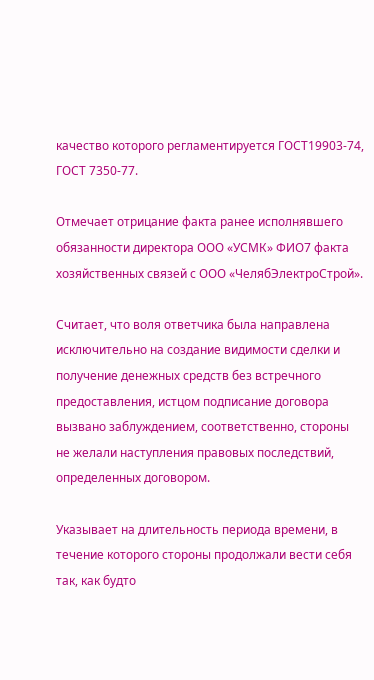качество которого регламентируется ГОСТ19903-74, ГОСТ 7350-77.

Отмечает отрицание факта ранее исполнявшего обязанности директора ООО «УСМК» ФИО7 факта хозяйственных связей с ООО «ЧелябЭлектроСтрой».

Считает, что воля ответчика была направлена исключительно на создание видимости сделки и получение денежных средств без встречного предоставления, истцом подписание договора вызвано заблуждением, соответственно, стороны не желали наступления правовых последствий, определенных договором.

Указывает на длительность периода времени, в течение которого стороны продолжали вести себя так, как будто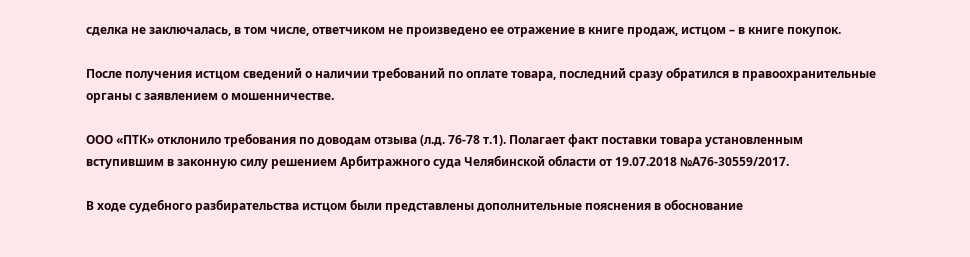сделка не заключалась, в том числе, ответчиком не произведено ее отражение в книге продаж, истцом – в книге покупок.

После получения истцом сведений о наличии требований по оплате товара, последний сразу обратился в правоохранительные органы с заявлением о мошенничестве.

ООО «ПТК» отклонило требования по доводам отзыва (л.д. 76-78 т.1). Полагает факт поставки товара установленным вступившим в законную силу решением Арбитражного суда Челябинской области от 19.07.2018 №А76-30559/2017.

В ходе судебного разбирательства истцом были представлены дополнительные пояснения в обоснование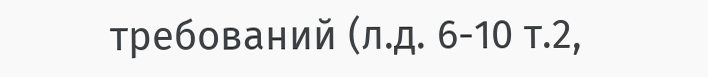требований (л.д. 6-10 т.2,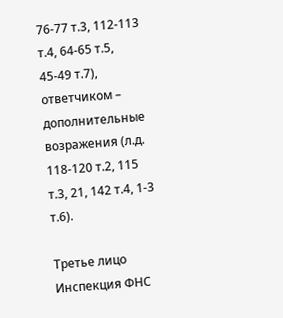76-77 т.3, 112-113 т.4, 64-65 т.5, 45-49 т.7), ответчиком – дополнительные возражения (л.д. 118-120 т.2, 115 т.3, 21, 142 т.4, 1-3 т.6).

Третье лицо Инспекция ФНС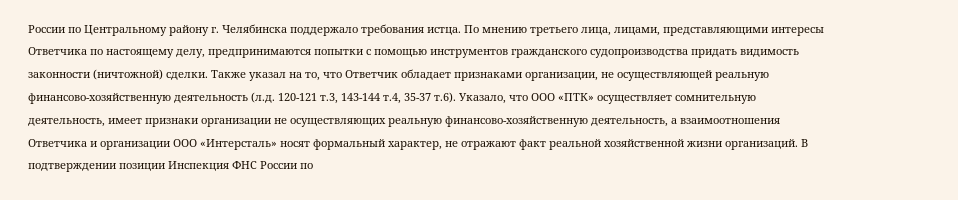России по Центральному району г. Челябинска поддержало требования истца. По мнению третьего лица, лицами, представляющими интересы Ответчика по настоящему делу, предпринимаются попытки с помощью инструментов гражданского судопроизводства придать видимость законности (ничтожной) сделки. Также указал на то, что Ответчик обладает признаками организации, не осуществляющей реальную финансово-хозяйственную деятельность (л.д. 120-121 т.3, 143-144 т.4, 35-37 т.6). Указало, что ООО «ПТК» осуществляет сомнительную деятельность, имеет признаки организации не осуществляющих реальную финансово-хозяйственную деятельность, а взаимоотношения Ответчика и организации ООО «Интерсталь» носят формальный характер, не отражают факт реальной хозяйственной жизни организаций. В подтверждении позиции Инспекция ФНС России по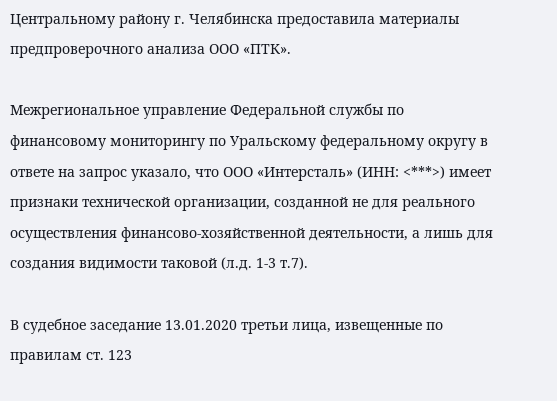Центральному району г. Челябинска предоставила материалы предпроверочного анализа ООО «ПТК».

Межрегиональное управление Федеральной службы по финансовому мониторингу по Уральскому федеральному округу в ответе на запрос указало, что ООО «Интерсталь» (ИНН: <***>) имеет признаки технической организации, созданной не для реального осуществления финансово-хозяйственной деятельности, а лишь для создания видимости таковой (л.д. 1-3 т.7).

В судебное заседание 13.01.2020 третьи лица, извещенные по правилам ст. 123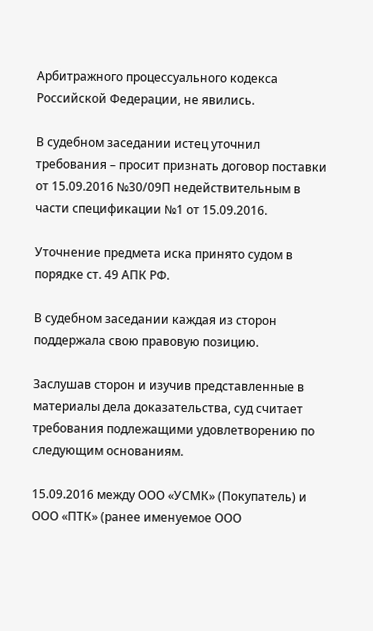Арбитражного процессуального кодекса Российской Федерации, не явились.

В судебном заседании истец уточнил требования – просит признать договор поставки от 15.09.2016 №30/09П недействительным в части спецификации №1 от 15.09.2016.

Уточнение предмета иска принято судом в порядке ст. 49 АПК РФ.

В судебном заседании каждая из сторон поддержала свою правовую позицию.

Заслушав сторон и изучив представленные в материалы дела доказательства, суд считает требования подлежащими удовлетворению по следующим основаниям.

15.09.2016 между ООО «УСМК» (Покупатель) и ООО «ПТК» (ранее именуемое ООО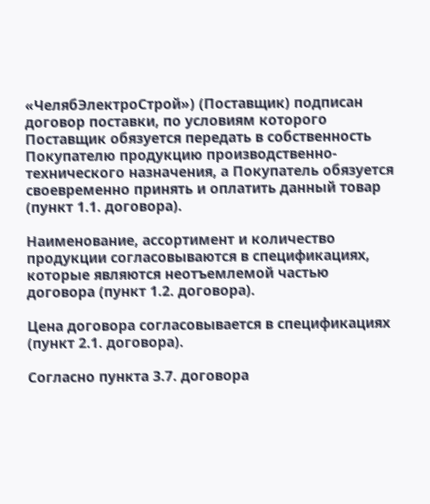«ЧелябЭлектроСтрой») (Поставщик) подписан договор поставки, по условиям которого Поставщик обязуется передать в собственность Покупателю продукцию производственно-технического назначения, а Покупатель обязуется своевременно принять и оплатить данный товар (пункт 1.1. договора).

Наименование, ассортимент и количество продукции согласовываются в спецификациях, которые являются неотъемлемой частью договора (пункт 1.2. договора).

Цена договора согласовывается в спецификациях (пункт 2.1. договора).

Согласно пункта 3.7. договора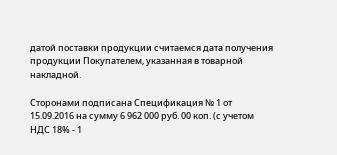датой поставки продукции считаемся дата получения продукции Покупателем, указанная в товарной накладной.

Сторонами подписана Спецификация № 1 от 15.09.2016 на сумму 6 962 000 руб. 00 коп. (с учетом НДС 18% - 1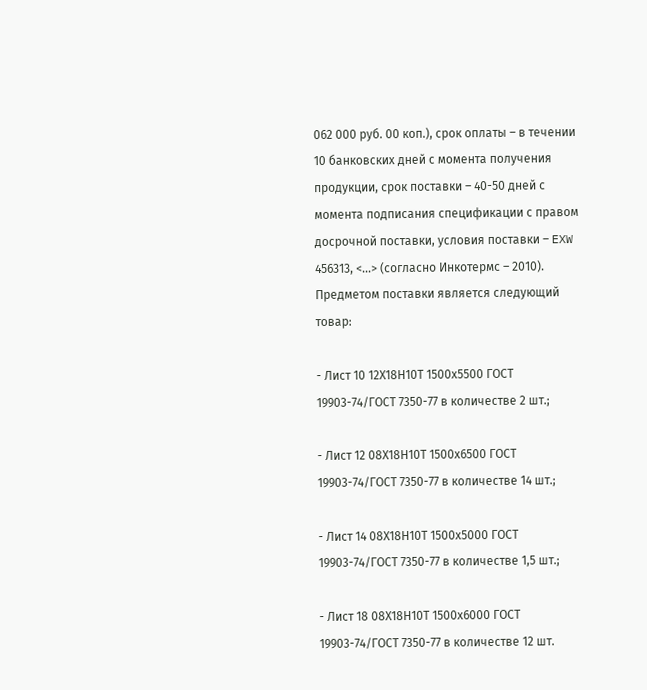062 000 руб. 00 коп.), срок оплаты – в течении 10 банковских дней с момента получения продукции, срок поставки – 40-50 дней с момента подписания спецификации с правом досрочной поставки, условия поставки – EXW 456313, <...> (согласно Инкотермс – 2010). Предметом поставки является следующий товар:

- Лист 10 12Х18Н10Т 1500х5500 ГОСТ 19903-74/ГОСТ 7350-77 в количестве 2 шт.;

- Лист 12 08Х18Н10Т 1500х6500 ГОСТ 19903-74/ГОСТ 7350-77 в количестве 14 шт.;

- Лист 14 08Х18Н10Т 1500х5000 ГОСТ 19903-74/ГОСТ 7350-77 в количестве 1,5 шт.;

- Лист 18 08Х18Н10Т 1500х6000 ГОСТ 19903-74/ГОСТ 7350-77 в количестве 12 шт.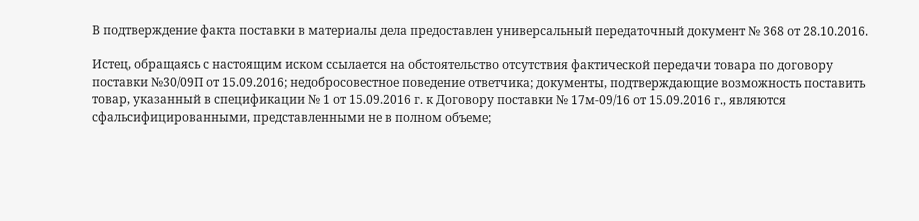В подтверждение факта поставки в материалы дела предоставлен универсальный передаточный документ № 368 от 28.10.2016.

Истец, обращаясь с настоящим иском ссылается на обстоятельство отсутствия фактической передачи товара по договору поставки №30/09П от 15.09.2016; недобросовестное поведение ответчика; документы, подтверждающие возможность поставить товар, указанный в спецификации № 1 от 15.09.2016 г. к Договору поставки № 17м-09/16 от 15.09.2016 г., являются сфальсифицированными, представленными не в полном объеме;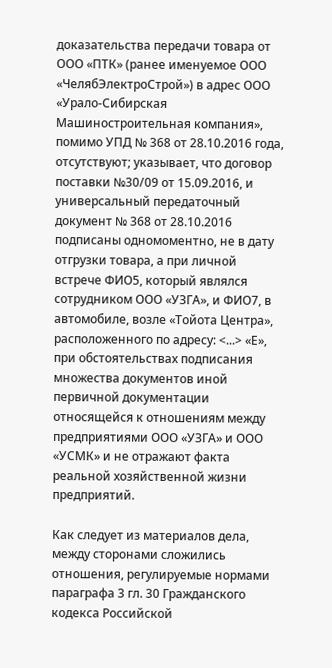доказательства передачи товара от ООО «ПТК» (ранее именуемое ООО «ЧелябЭлектроСтрой») в адрес ООО «Урало-Сибирская Машиностроительная компания», помимо УПД № 368 от 28.10.2016 года, отсутствуют; указывает, что договор поставки №30/09 от 15.09.2016, и универсальный передаточный документ № 368 от 28.10.2016 подписаны одномоментно, не в дату отгрузки товара, а при личной встрече ФИО5, который являлся сотрудником ООО «УЗГА», и ФИО7, в автомобиле, возле «Тойота Центра», расположенного по адресу: <...> «Е», при обстоятельствах подписания множества документов иной первичной документации относящейся к отношениям между предприятиями ООО «УЗГА» и ООО «УСМК» и не отражают факта реальной хозяйственной жизни предприятий.

Как следует из материалов дела, между сторонами сложились отношения, регулируемые нормами параграфа 3 гл. 30 Гражданского кодекса Российской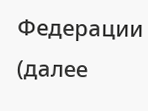Федерации (далее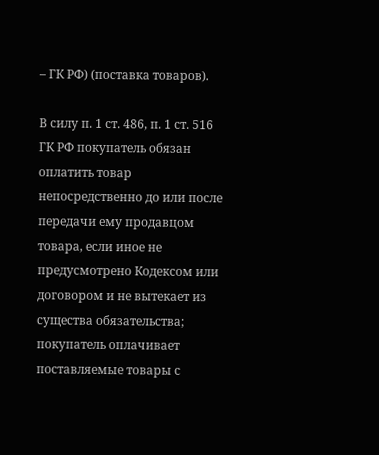– ГК РФ) (поставка товаров).

В силу п. 1 ст. 486, п. 1 ст. 516 ГК РФ покупатель обязан оплатить товар непосредственно до или после передачи ему продавцом товара, если иное не предусмотрено Кодексом или договором и не вытекает из существа обязательства; покупатель оплачивает поставляемые товары с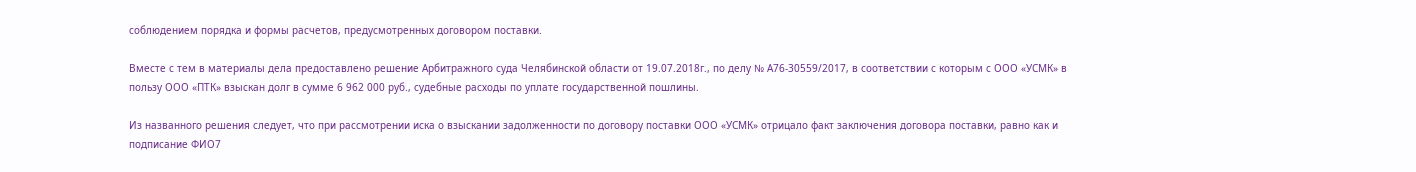соблюдением порядка и формы расчетов, предусмотренных договором поставки.

Вместе с тем в материалы дела предоставлено решение Арбитражного суда Челябинской области от 19.07.2018г., по делу № А76-30559/2017, в соответствии с которым с ООО «УСМК» в пользу ООО «ПТК» взыскан долг в сумме 6 962 000 руб., судебные расходы по уплате государственной пошлины.

Из названного решения следует, что при рассмотрении иска о взыскании задолженности по договору поставки ООО «УСМК» отрицало факт заключения договора поставки, равно как и подписание ФИО7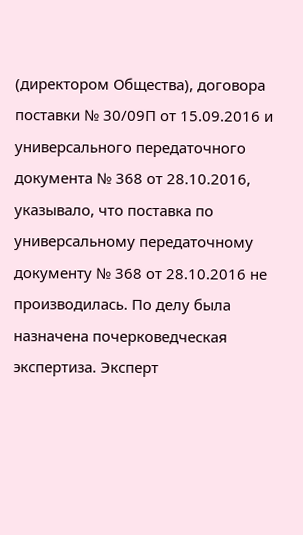(директором Общества), договора поставки № 30/09П от 15.09.2016 и универсального передаточного документа № 368 от 28.10.2016, указывало, что поставка по универсальному передаточному документу № 368 от 28.10.2016 не производилась. По делу была назначена почерковедческая экспертиза. Эксперт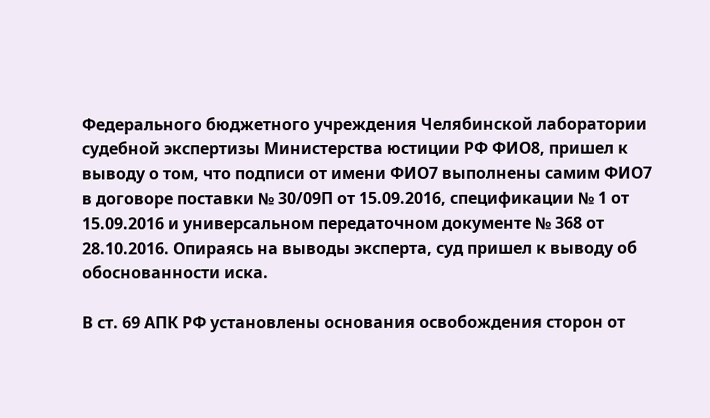Федерального бюджетного учреждения Челябинской лаборатории судебной экспертизы Министерства юстиции РФ ФИО8, пришел к выводу о том, что подписи от имени ФИО7 выполнены самим ФИО7 в договоре поставки № 30/09П от 15.09.2016, спецификации № 1 от 15.09.2016 и универсальном передаточном документе № 368 от 28.10.2016. Опираясь на выводы эксперта, суд пришел к выводу об обоснованности иска.

В ст. 69 АПК РФ установлены основания освобождения сторон от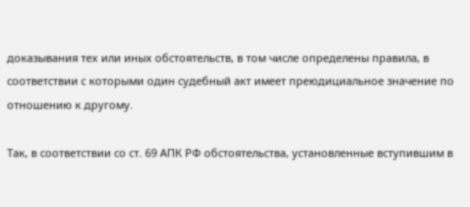доказывания тех или иных обстоятельств, в том числе определены правила, в соответствии с которыми один судебный акт имеет преюдициальное значение по отношению к другому.

Так, в соответствии со ст. 69 АПК РФ обстоятельства, установленные вступившим в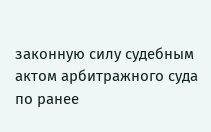законную силу судебным актом арбитражного суда по ранее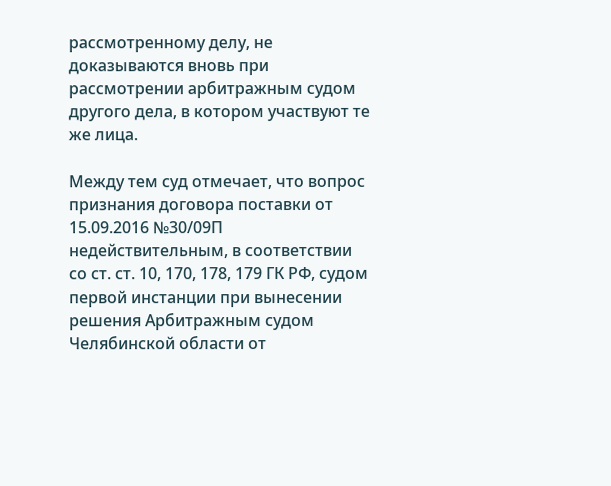рассмотренному делу, не доказываются вновь при рассмотрении арбитражным судом другого дела, в котором участвуют те же лица.

Между тем суд отмечает, что вопрос признания договора поставки от 15.09.2016 №30/09П недействительным, в соответствии со ст. ст. 10, 170, 178, 179 ГК РФ, судом первой инстанции при вынесении решения Арбитражным судом Челябинской области от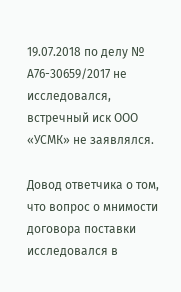19.07.2018 по делу № А76-30659/2017 не исследовался, встречный иск ООО «УСМК» не заявлялся.

Довод ответчика о том, что вопрос о мнимости договора поставки исследовался в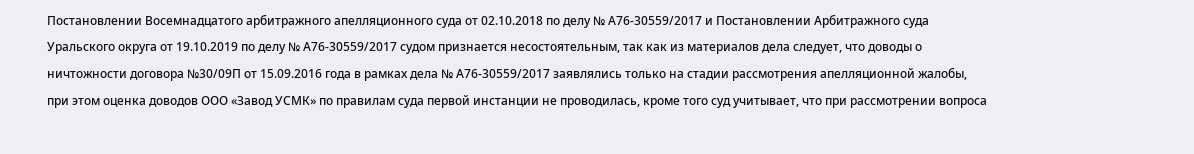Постановлении Восемнадцатого арбитражного апелляционного суда от 02.10.2018 по делу № А76-30559/2017 и Постановлении Арбитражного суда Уральского округа от 19.10.2019 по делу № А76-30559/2017 судом признается несостоятельным, так как из материалов дела следует, что доводы о ничтожности договора №30/09П от 15.09.2016 года в рамках дела № А76-30559/2017 заявлялись только на стадии рассмотрения апелляционной жалобы, при этом оценка доводов ООО «Завод УСМК» по правилам суда первой инстанции не проводилась, кроме того суд учитывает, что при рассмотрении вопроса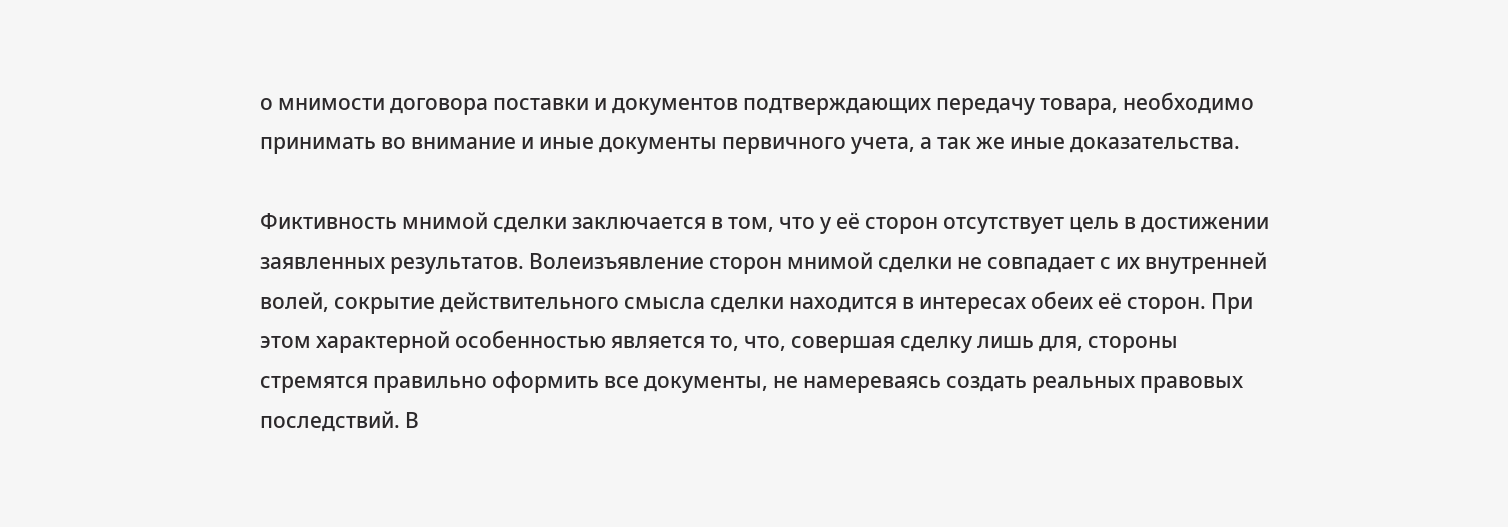о мнимости договора поставки и документов подтверждающих передачу товара, необходимо принимать во внимание и иные документы первичного учета, а так же иные доказательства.

Фиктивность мнимой сделки заключается в том, что у её сторон отсутствует цель в достижении заявленных результатов. Волеизъявление сторон мнимой сделки не совпадает с их внутренней волей, сокрытие действительного смысла сделки находится в интересах обеих её сторон. При этом характерной особенностью является то, что, совершая сделку лишь для, стороны стремятся правильно оформить все документы, не намереваясь создать реальных правовых последствий. В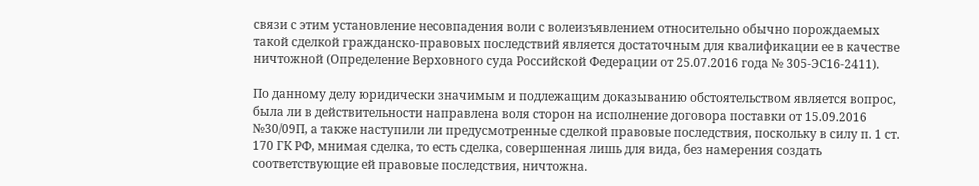связи с этим установление несовпадения воли с волеизъявлением относительно обычно порождаемых такой сделкой гражданско-правовых последствий является достаточным для квалификации ее в качестве ничтожной (Определение Верховного суда Российской Федерации от 25.07.2016 года № 305-ЭС16-2411).

По данному делу юридически значимым и подлежащим доказыванию обстоятельством является вопрос, была ли в действительности направлена воля сторон на исполнение договора поставки от 15.09.2016 №30/09П, а также наступили ли предусмотренные сделкой правовые последствия, поскольку в силу п. 1 ст. 170 ГК РФ, мнимая сделка, то есть сделка, совершенная лишь для вида, без намерения создать соответствующие ей правовые последствия, ничтожна.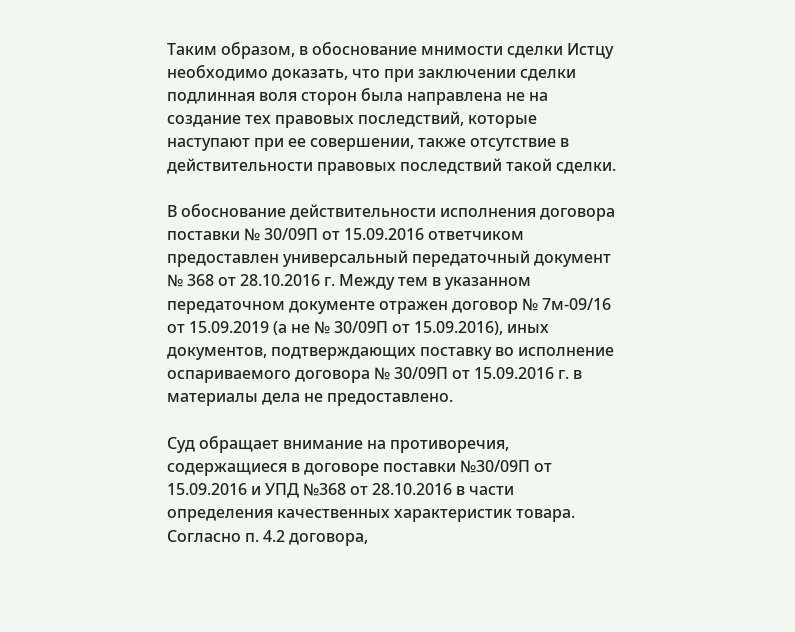Таким образом, в обоснование мнимости сделки Истцу необходимо доказать, что при заключении сделки подлинная воля сторон была направлена не на создание тех правовых последствий, которые наступают при ее совершении, также отсутствие в действительности правовых последствий такой сделки.

В обоснование действительности исполнения договора поставки № 30/09П от 15.09.2016 ответчиком предоставлен универсальный передаточный документ № 368 от 28.10.2016 г. Между тем в указанном передаточном документе отражен договор № 7м-09/16 от 15.09.2019 (а не № 30/09П от 15.09.2016), иных документов, подтверждающих поставку во исполнение оспариваемого договора № 30/09П от 15.09.2016 г. в материалы дела не предоставлено.

Суд обращает внимание на противоречия, содержащиеся в договоре поставки №30/09П от 15.09.2016 и УПД №368 от 28.10.2016 в части определения качественных характеристик товара. Согласно п. 4.2 договора,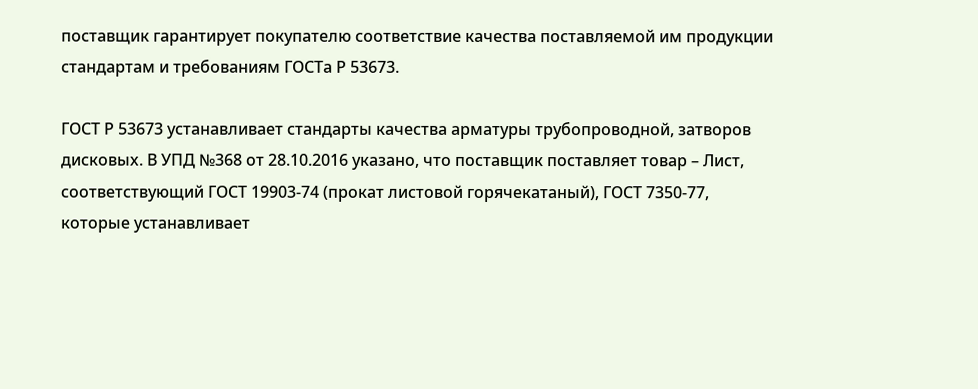поставщик гарантирует покупателю соответствие качества поставляемой им продукции стандартам и требованиям ГОСТа Р 53673.

ГОСТ Р 53673 устанавливает стандарты качества арматуры трубопроводной, затворов дисковых. В УПД №368 от 28.10.2016 указано, что поставщик поставляет товар – Лист, соответствующий ГОСТ 19903-74 (прокат листовой горячекатаный), ГОСТ 7350-77, которые устанавливает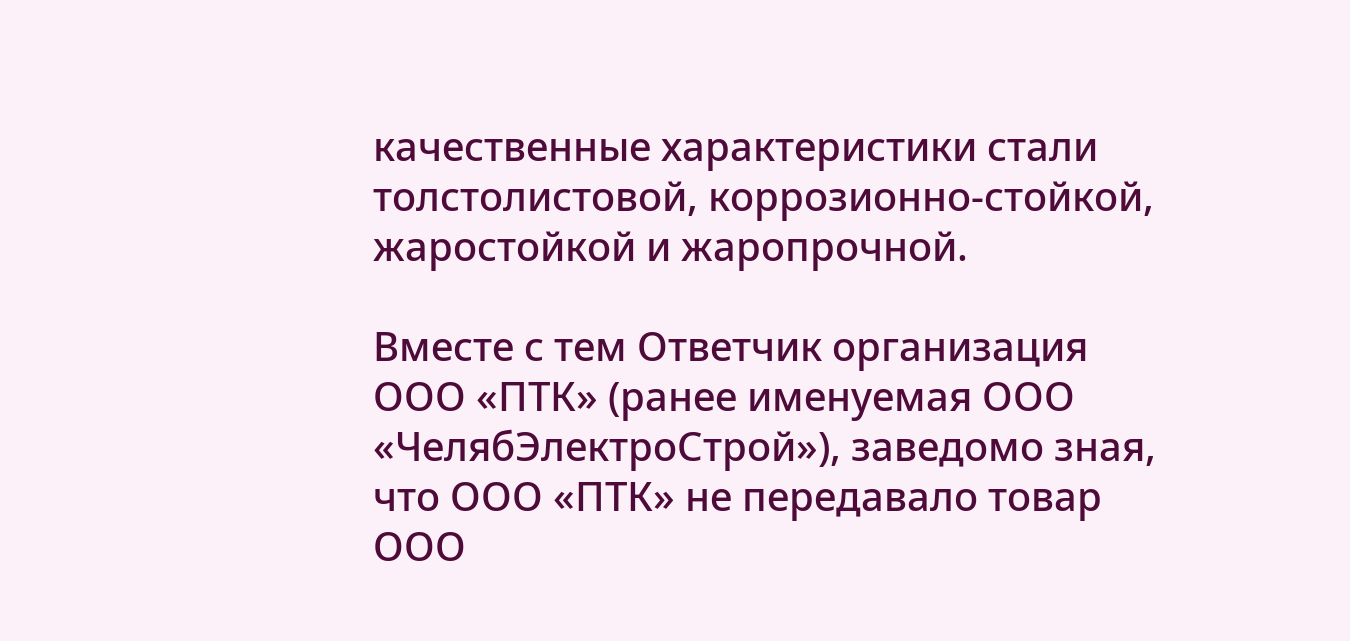качественные характеристики стали толстолистовой, коррозионно-стойкой, жаростойкой и жаропрочной.

Вместе с тем Ответчик организация ООО «ПТК» (ранее именуемая ООО «ЧелябЭлектроСтрой»), заведомо зная, что ООО «ПТК» не передавало товар ООО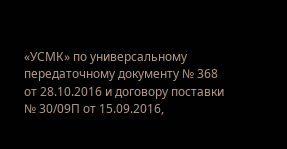«УСМК» по универсальному передаточному документу № 368 от 28.10.2016 и договору поставки № 30/09П от 15.09.2016,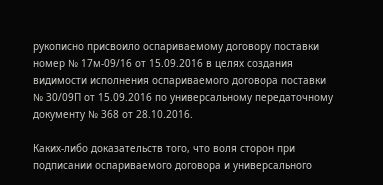рукописно присвоило оспариваемому договору поставки номер № 17м-09/16 от 15.09.2016 в целях создания видимости исполнения оспариваемого договора поставки № 30/09П от 15.09.2016 по универсальному передаточному документу № 368 от 28.10.2016.

Каких-либо доказательств того, что воля сторон при подписании оспариваемого договора и универсального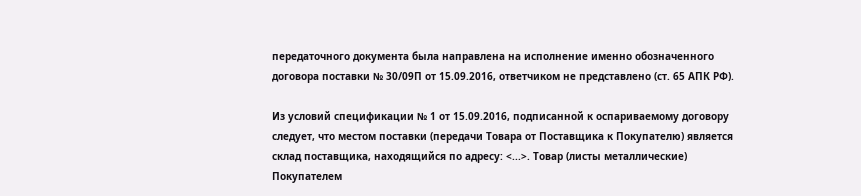передаточного документа была направлена на исполнение именно обозначенного договора поставки № 30/09П от 15.09.2016, ответчиком не представлено (ст. 65 АПК РФ).

Из условий спецификации № 1 от 15.09.2016, подписанной к оспариваемому договору следует, что местом поставки (передачи Товара от Поставщика к Покупателю) является склад поставщика, находящийся по адресу: <...>. Товар (листы металлические) Покупателем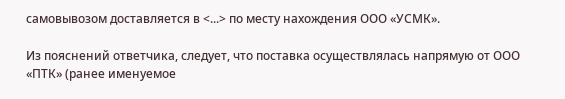самовывозом доставляется в <...> по месту нахождения ООО «УСМК».

Из пояснений ответчика, следует, что поставка осуществлялась напрямую от ООО «ПТК» (ранее именуемое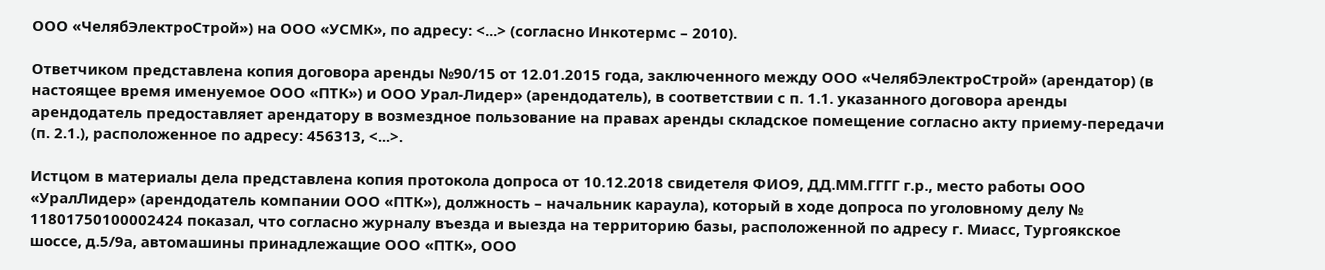ООО «ЧелябЭлектроСтрой») на ООО «УСМК», по адресу: <...> (согласно Инкотермс – 2010).

Ответчиком представлена копия договора аренды №90/15 от 12.01.2015 года, заключенного между ООО «ЧелябЭлектроСтрой» (арендатор) (в настоящее время именуемое ООО «ПТК») и ООО Урал-Лидер» (арендодатель), в соответствии с п. 1.1. указанного договора аренды арендодатель предоставляет арендатору в возмездное пользование на правах аренды складское помещение согласно акту приему-передачи (п. 2.1.), расположенное по адресу: 456313, <...>.

Истцом в материалы дела представлена копия протокола допроса от 10.12.2018 свидетеля ФИО9, ДД.ММ.ГГГГ г.р., место работы ООО «УралЛидер» (арендодатель компании ООО «ПТК»), должность – начальник караула), который в ходе допроса по уголовному делу № 11801750100002424 показал, что согласно журналу въезда и выезда на территорию базы, расположенной по адресу г. Миасс, Тургоякское шоссе, д.5/9а, автомашины принадлежащие ООО «ПТК», ООО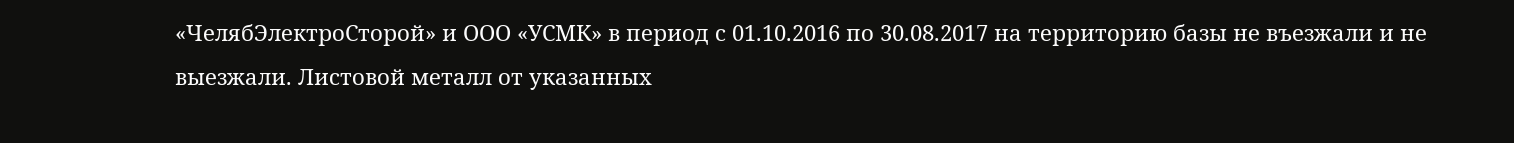«ЧелябЭлектроСторой» и ООО «УСМК» в период с 01.10.2016 по 30.08.2017 на территорию базы не въезжали и не выезжали. Листовой металл от указанных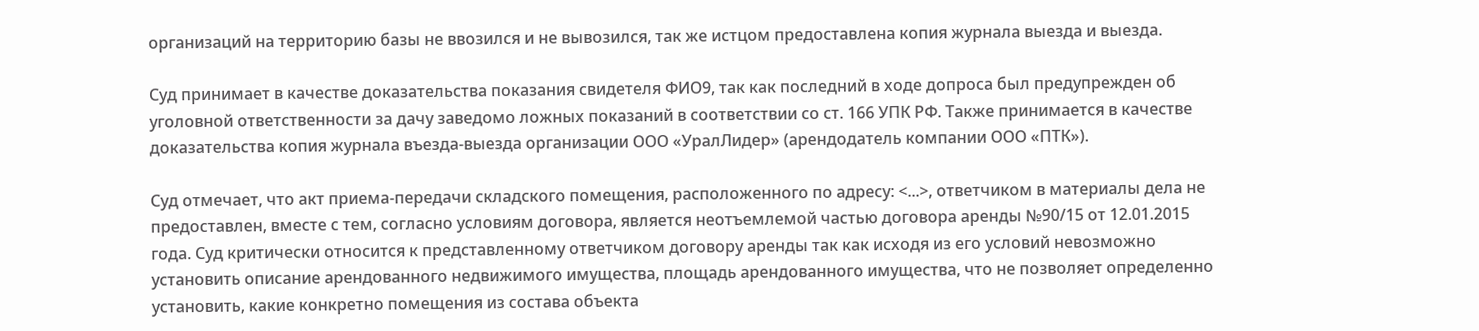организаций на территорию базы не ввозился и не вывозился, так же истцом предоставлена копия журнала выезда и выезда.

Суд принимает в качестве доказательства показания свидетеля ФИО9, так как последний в ходе допроса был предупрежден об уголовной ответственности за дачу заведомо ложных показаний в соответствии со ст. 166 УПК РФ. Также принимается в качестве доказательства копия журнала въезда-выезда организации ООО «УралЛидер» (арендодатель компании ООО «ПТК»).

Суд отмечает, что акт приема-передачи складского помещения, расположенного по адресу: <...>, ответчиком в материалы дела не предоставлен, вместе с тем, согласно условиям договора, является неотъемлемой частью договора аренды №90/15 от 12.01.2015 года. Суд критически относится к представленному ответчиком договору аренды так как исходя из его условий невозможно установить описание арендованного недвижимого имущества, площадь арендованного имущества, что не позволяет определенно установить, какие конкретно помещения из состава объекта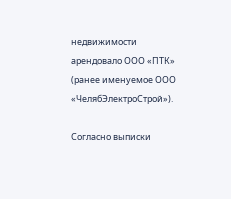недвижимости арендовало ООО «ПТК» (ранее именуемое ООО «ЧелябЭлектроСтрой»).

Согласно выписки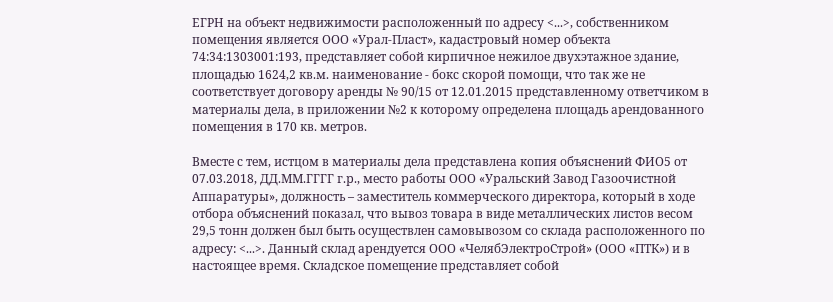ЕГРН на объект недвижимости расположенный по адресу <...>, собственником помещения является ООО «Урал-Пласт», кадастровый номер объекта 74:34:1303001:193, представляет собой кирпичное нежилое двухэтажное здание, площадью 1624,2 кв.м. наименование - бокс скорой помощи, что так же не соответствует договору аренды № 90/15 от 12.01.2015 представленному ответчиком в материалы дела, в приложении №2 к которому определена площадь арендованного помещения в 170 кв. метров.

Вместе с тем, истцом в материалы дела представлена копия объяснений ФИО5 от 07.03.2018, ДД.ММ.ГГГГ г.р., место работы ООО «Уральский Завод Газоочистной Аппаратуры», должность – заместитель коммерческого директора, который в ходе отбора объяснений показал, что вывоз товара в виде металлических листов весом 29,5 тонн должен был быть осуществлен самовывозом со склада расположенного по адресу: <...>. Данный склад арендуется ООО «ЧелябЭлектроСтрой» (ООО «ПТК») и в настоящее время. Складское помещение представляет собой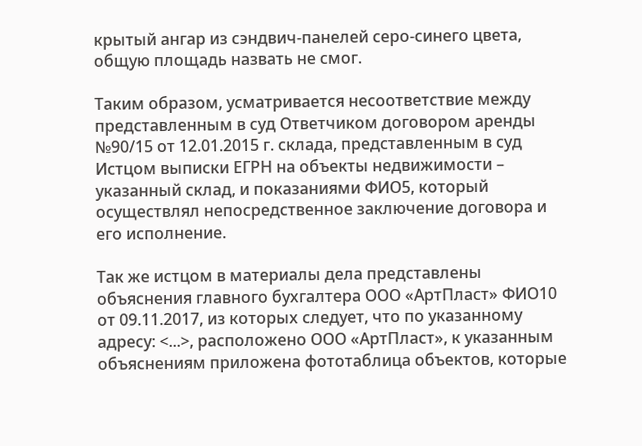крытый ангар из сэндвич-панелей серо-синего цвета, общую площадь назвать не смог.

Таким образом, усматривается несоответствие между представленным в суд Ответчиком договором аренды №90/15 от 12.01.2015 г. склада, представленным в суд Истцом выписки ЕГРН на объекты недвижимости – указанный склад, и показаниями ФИО5, который осуществлял непосредственное заключение договора и его исполнение.

Так же истцом в материалы дела представлены объяснения главного бухгалтера ООО «АртПласт» ФИО10 от 09.11.2017, из которых следует, что по указанному адресу: <...>, расположено ООО «АртПласт», к указанным объяснениям приложена фототаблица объектов, которые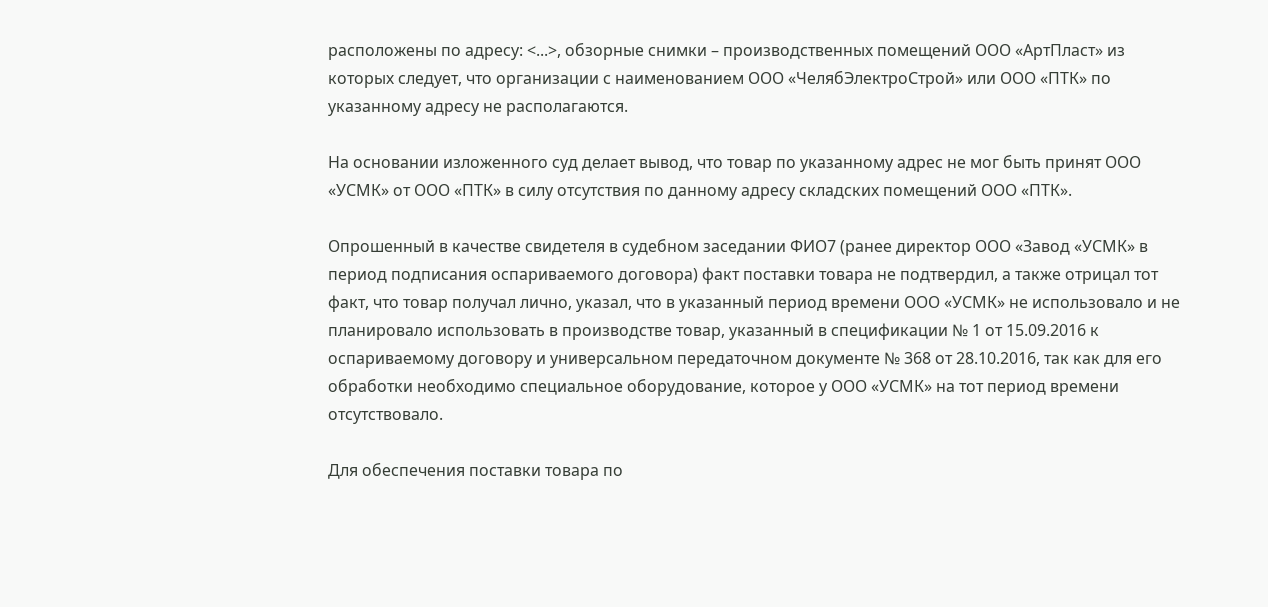расположены по адресу: <...>, обзорные снимки – производственных помещений ООО «АртПласт» из которых следует, что организации с наименованием ООО «ЧелябЭлектроСтрой» или ООО «ПТК» по указанному адресу не располагаются.

На основании изложенного суд делает вывод, что товар по указанному адрес не мог быть принят ООО «УСМК» от ООО «ПТК» в силу отсутствия по данному адресу складских помещений ООО «ПТК».

Опрошенный в качестве свидетеля в судебном заседании ФИО7 (ранее директор ООО «Завод «УСМК» в период подписания оспариваемого договора) факт поставки товара не подтвердил, а также отрицал тот факт, что товар получал лично, указал, что в указанный период времени ООО «УСМК» не использовало и не планировало использовать в производстве товар, указанный в спецификации № 1 от 15.09.2016 к оспариваемому договору и универсальном передаточном документе № 368 от 28.10.2016, так как для его обработки необходимо специальное оборудование, которое у ООО «УСМК» на тот период времени отсутствовало.

Для обеспечения поставки товара по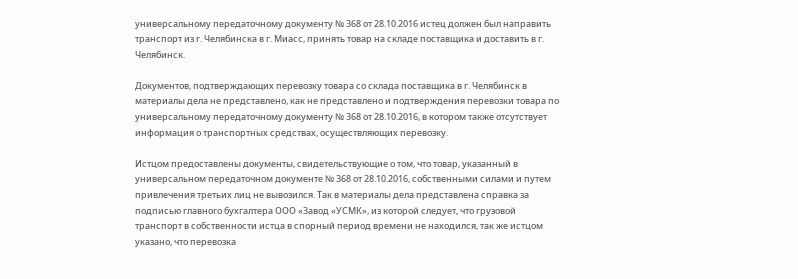универсальному передаточному документу № 368 от 28.10.2016 истец должен был направить транспорт из г. Челябинска в г. Миасс, принять товар на складе поставщика и доставить в г. Челябинск.

Документов, подтверждающих перевозку товара со склада поставщика в г. Челябинск в материалы дела не представлено, как не представлено и подтверждения перевозки товара по универсальному передаточному документу № 368 от 28.10.2016, в котором также отсутствует информация о транспортных средствах, осуществляющих перевозку.

Истцом предоставлены документы, свидетельствующие о том, что товар, указанный в универсальном передаточном документе № 368 от 28.10.2016, собственными силами и путем привлечения третьих лиц не вывозился. Так в материалы дела представлена справка за подписью главного бухгалтера ООО «Завод «УСМК», из которой следует, что грузовой транспорт в собственности истца в спорный период времени не находился, так же истцом указано, что перевозка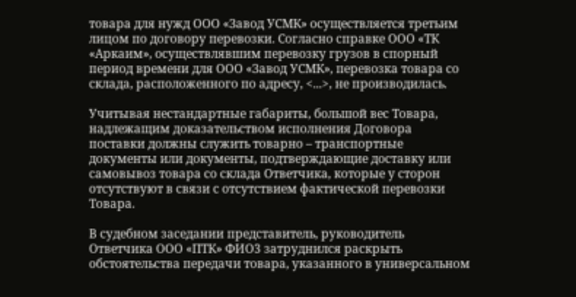товара для нужд ООО «Завод УСМК» осуществляется третьим лицом по договору перевозки. Согласно справке ООО «ТК «Аркаим», осуществлявшим перевозку грузов в спорный период времени для ООО «Завод УСМК», перевозка товара со склада, расположенного по адресу, <...>, не производилась.

Учитывая нестандартные габариты, большой вес Товара, надлежащим доказательством исполнения Договора поставки должны служить товарно – транспортные документы или документы, подтверждающие доставку или самовывоз товара со склада Ответчика, которые у сторон отсутствуют в связи с отсутствием фактической перевозки Товара.

В судебном заседании представитель, руководитель Ответчика ООО «ПТК» ФИО3 затруднился раскрыть обстоятельства передачи товара, указанного в универсальном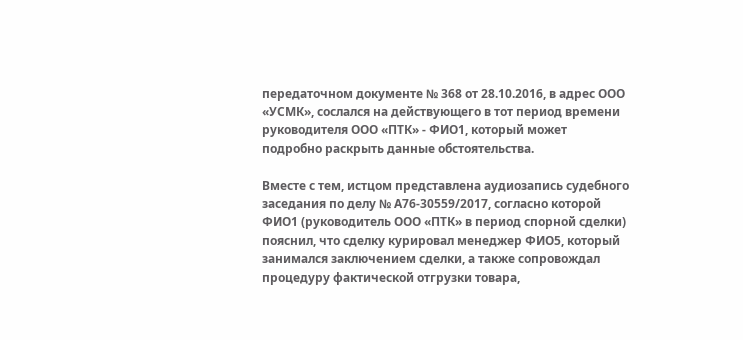передаточном документе № 368 от 28.10.2016, в адрес ООО «УСМК», сослался на действующего в тот период времени руководителя ООО «ПТК» - ФИО1, который может подробно раскрыть данные обстоятельства.

Вместе с тем, истцом представлена аудиозапись судебного заседания по делу № А76-30559/2017, согласно которой ФИО1 (руководитель ООО «ПТК» в период спорной сделки) пояснил, что сделку курировал менеджер ФИО5, который занимался заключением сделки, а также сопровождал процедуру фактической отгрузки товара,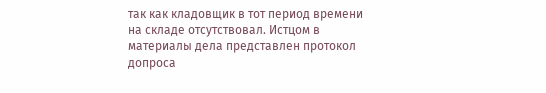так как кладовщик в тот период времени на складе отсутствовал. Истцом в материалы дела представлен протокол допроса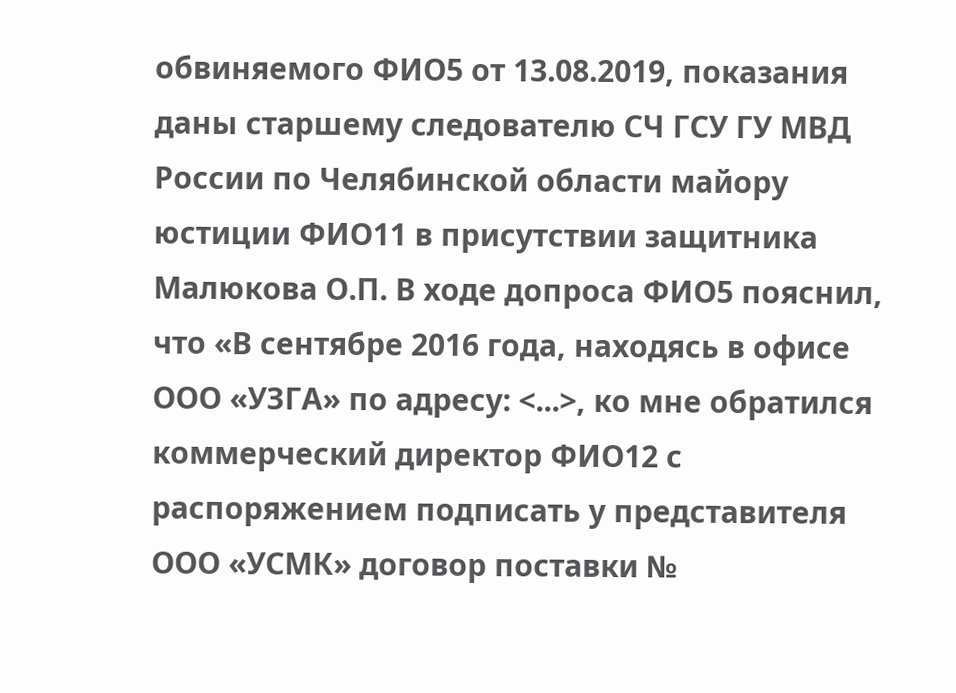обвиняемого ФИО5 от 13.08.2019, показания даны старшему следователю СЧ ГСУ ГУ МВД России по Челябинской области майору юстиции ФИО11 в присутствии защитника Малюкова О.П. В ходе допроса ФИО5 пояснил, что «В сентябре 2016 года, находясь в офисе ООО «УЗГА» по адресу: <...>, ко мне обратился коммерческий директор ФИО12 с распоряжением подписать у представителя ООО «УСМК» договор поставки №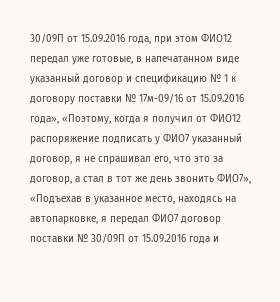30/09П от 15.09.2016 года, при этом ФИО12 передал уже готовые, в напечатанном виде указанный договор и спецификацию № 1 к договору поставки № 17м-09/16 от 15.09.2016 года», «Поэтому, когда я получил от ФИО12 распоряжение подписать у ФИО7 указанный договор, я не спрашивал его, что это за договор, а стал в тот же день звонить ФИО7», «Подъехав в указанное место, находясь на автопарковке, я передал ФИО7 договор поставки № 30/09П от 15.09.2016 года и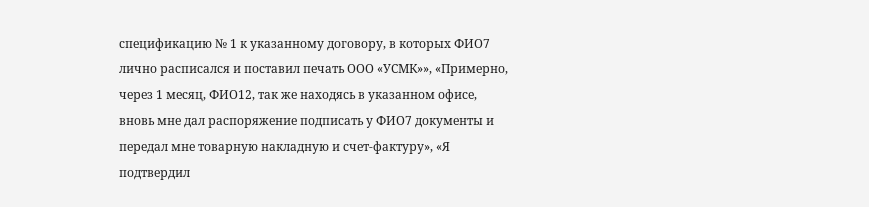спецификацию № 1 к указанному договору, в которых ФИО7 лично расписался и поставил печать ООО «УСМК»», «Примерно, через 1 месяц, ФИО12, так же находясь в указанном офисе, вновь мне дал распоряжение подписать у ФИО7 документы и передал мне товарную накладную и счет-фактуру», «Я подтвердил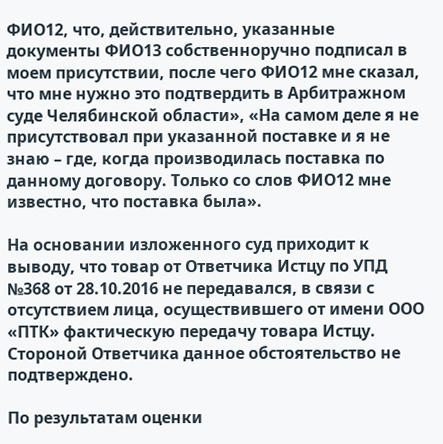ФИО12, что, действительно, указанные документы ФИО13 собственноручно подписал в моем присутствии, после чего ФИО12 мне сказал, что мне нужно это подтвердить в Арбитражном суде Челябинской области», «На самом деле я не присутствовал при указанной поставке и я не знаю – где, когда производилась поставка по данному договору. Только со слов ФИО12 мне известно, что поставка была».

На основании изложенного суд приходит к выводу, что товар от Ответчика Истцу по УПД №368 от 28.10.2016 не передавался, в связи с отсутствием лица, осуществившего от имени ООО «ПТК» фактическую передачу товара Истцу. Стороной Ответчика данное обстоятельство не подтверждено.

По результатам оценки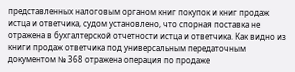представленных налоговым органом книг покупок и книг продаж истца и ответчика, судом установлено, что спорная поставка не отражена в бухгалтерской отчетности истца и ответчика. Как видно из книги продаж ответчика под универсальным передаточным документом № 368 отражена операция по продаже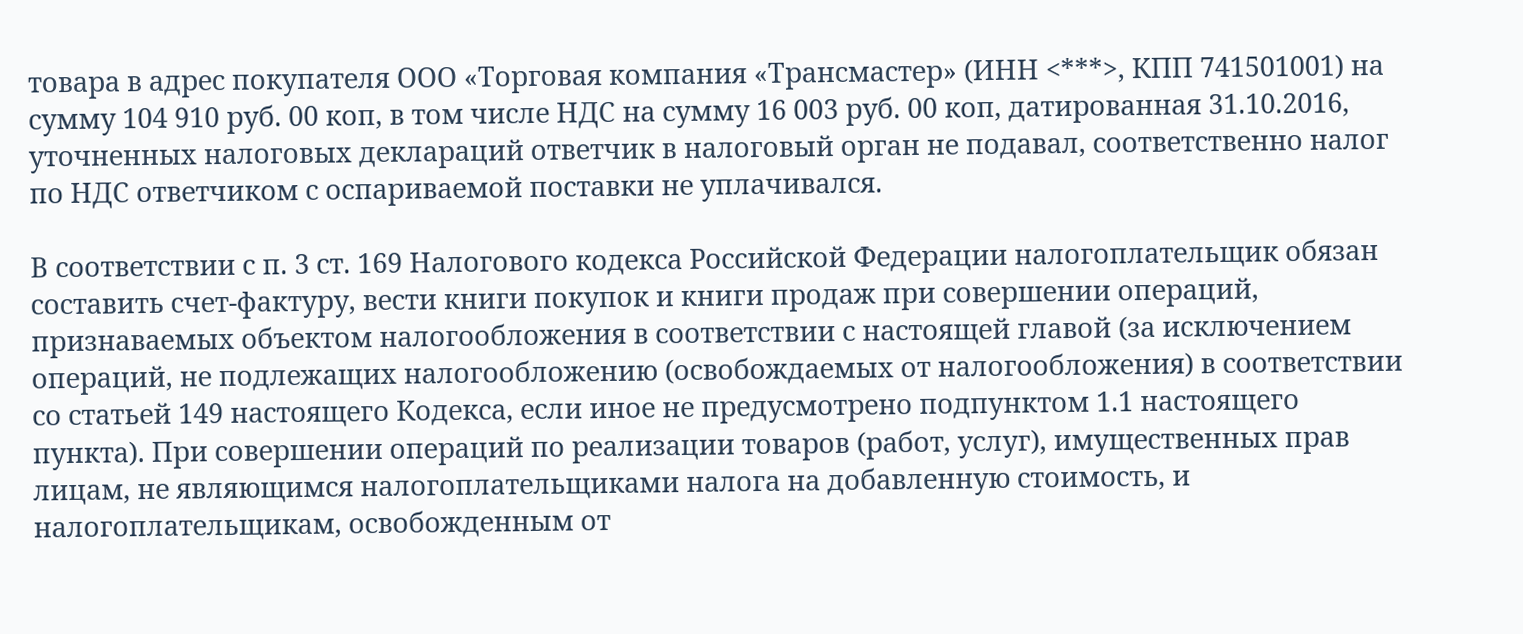товара в адрес покупателя ООО «Торговая компания «Трансмастер» (ИНН <***>, КПП 741501001) на сумму 104 910 руб. 00 коп, в том числе НДС на сумму 16 003 руб. 00 коп, датированная 31.10.2016, уточненных налоговых деклараций ответчик в налоговый орган не подавал, соответственно налог по НДС ответчиком с оспариваемой поставки не уплачивался.

В соответствии с п. 3 ст. 169 Налогового кодекса Российской Федерации налогоплательщик обязан составить счет-фактуру, вести книги покупок и книги продаж при совершении операций, признаваемых объектом налогообложения в соответствии с настоящей главой (за исключением операций, не подлежащих налогообложению (освобождаемых от налогообложения) в соответствии со статьей 149 настоящего Кодекса, если иное не предусмотрено подпунктом 1.1 настоящего пункта). При совершении операций по реализации товаров (работ, услуг), имущественных прав лицам, не являющимся налогоплательщиками налога на добавленную стоимость, и налогоплательщикам, освобожденным от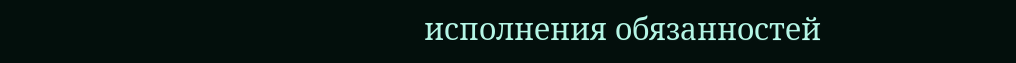исполнения обязанностей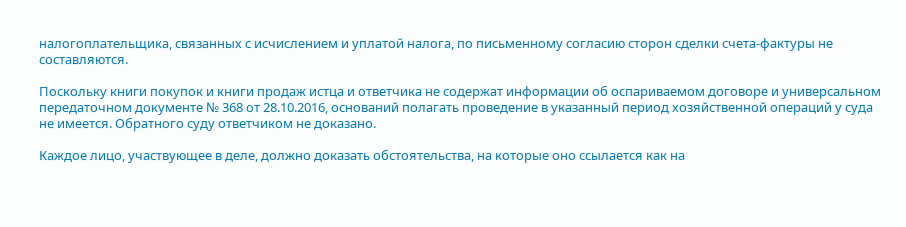налогоплательщика, связанных с исчислением и уплатой налога, по письменному согласию сторон сделки счета-фактуры не составляются.

Поскольку книги покупок и книги продаж истца и ответчика не содержат информации об оспариваемом договоре и универсальном передаточном документе № 368 от 28.10.2016, оснований полагать проведение в указанный период хозяйственной операций у суда не имеется. Обратного суду ответчиком не доказано.

Каждое лицо, участвующее в деле, должно доказать обстоятельства, на которые оно ссылается как на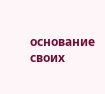основание своих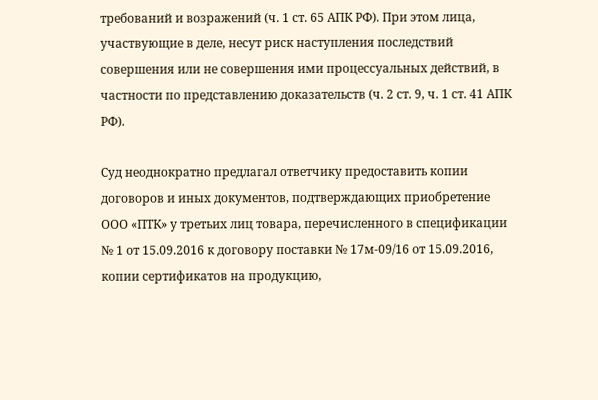требований и возражений (ч. 1 ст. 65 АПК РФ). При этом лица, участвующие в деле, несут риск наступления последствий совершения или не совершения ими процессуальных действий, в частности по представлению доказательств (ч. 2 ст. 9, ч. 1 ст. 41 АПК РФ).

Суд неоднократно предлагал ответчику предоставить копии договоров и иных документов, подтверждающих приобретение ООО «ПТК» у третьих лиц товара, перечисленного в спецификации № 1 от 15.09.2016 к договору поставки № 17м-09/16 от 15.09.2016, копии сертификатов на продукцию,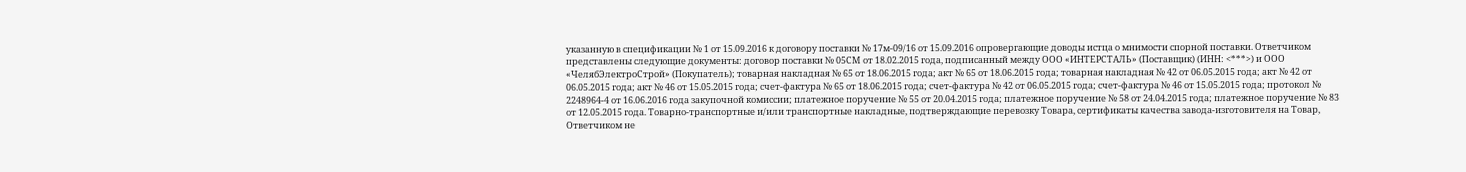указанную в спецификации № 1 от 15.09.2016 к договору поставки № 17м-09/16 от 15.09.2016 опровергающие доводы истца о мнимости спорной поставки. Ответчиком представлены следующие документы: договор поставки № 05СМ от 18.02.2015 года, подписанный между ООО «ИНТЕРСТАЛЬ» (Поставщик) (ИНН: <***>) и ООО «ЧелябЭлектроСтрой» (Покупатель); товарная накладная № 65 от 18.06.2015 года; акт № 65 от 18.06.2015 года; товарная накладная № 42 от 06.05.2015 года; акт № 42 от 06.05.2015 года; акт № 46 от 15.05.2015 года; счет-фактура № 65 от 18.06.2015 года; счет-фактура № 42 от 06.05.2015 года; счет-фактура № 46 от 15.05.2015 года; протокол № 2248964-4 от 16.06.2016 года закупочной комиссии; платежное поручение № 55 от 20.04.2015 года; платежное поручение № 58 от 24.04.2015 года; платежное поручение № 83 от 12.05.2015 года. Товарно-транспортные и/или транспортные накладные, подтверждающие перевозку Товара, сертификаты качества завода-изготовителя на Товар, Ответчиком не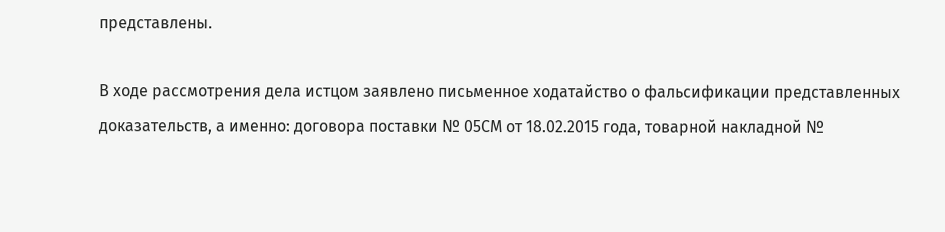представлены.

В ходе рассмотрения дела истцом заявлено письменное ходатайство о фальсификации представленных доказательств, а именно: договора поставки № 05СМ от 18.02.2015 года, товарной накладной №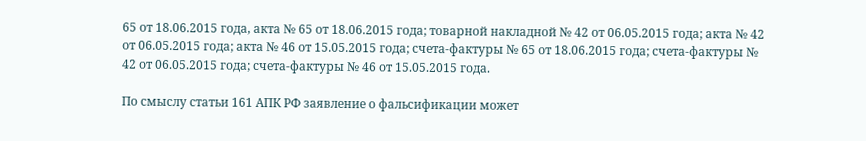65 от 18.06.2015 года, акта № 65 от 18.06.2015 года; товарной накладной № 42 от 06.05.2015 года; акта № 42 от 06.05.2015 года; акта № 46 от 15.05.2015 года; счета-фактуры № 65 от 18.06.2015 года; счета-фактуры № 42 от 06.05.2015 года; счета-фактуры № 46 от 15.05.2015 года.

По смыслу статьи 161 АПК РФ заявление о фальсификации может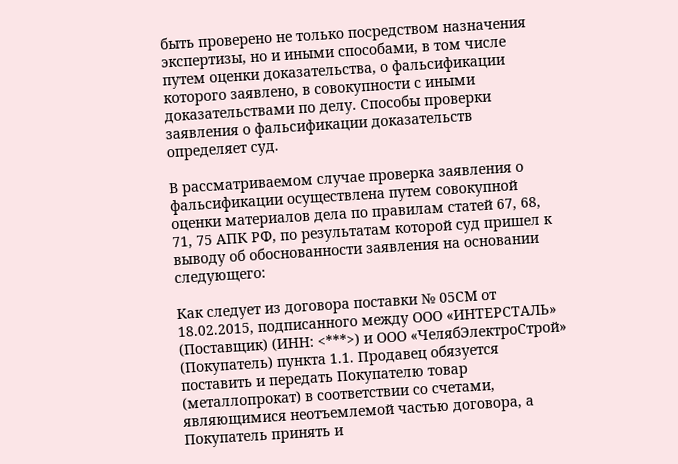быть проверено не только посредством назначения экспертизы, но и иными способами, в том числе путем оценки доказательства, о фальсификации которого заявлено, в совокупности с иными доказательствами по делу. Способы проверки заявления о фальсификации доказательств определяет суд.

В рассматриваемом случае проверка заявления о фальсификации осуществлена путем совокупной оценки материалов дела по правилам статей 67, 68, 71, 75 АПК РФ, по результатам которой суд пришел к выводу об обоснованности заявления на основании следующего:

Как следует из договора поставки № 05СМ от 18.02.2015, подписанного между ООО «ИНТЕРСТАЛЬ» (Поставщик) (ИНН: <***>) и ООО «ЧелябЭлектроСтрой» (Покупатель) пункта 1.1. Продавец обязуется поставить и передать Покупателю товар (металлопрокат) в соответствии со счетами, являющимися неотъемлемой частью договора, а Покупатель принять и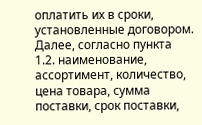оплатить их в сроки, установленные договором. Далее, согласно пункта 1.2. наименование, ассортимент, количество, цена товара, сумма поставки, срок поставки,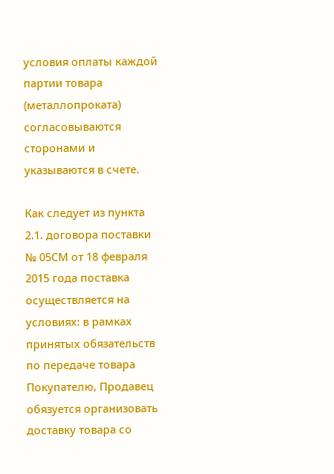условия оплаты каждой партии товара (металлопроката) согласовываются сторонами и указываются в счете.

Как следует из пункта 2.1. договора поставки № 05СМ от 18 февраля 2015 года поставка осуществляется на условиях: в рамках принятых обязательств по передаче товара Покупателю, Продавец обязуется организовать доставку товара со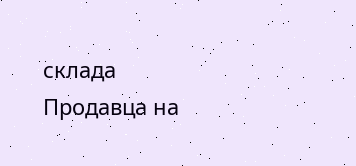склада Продавца на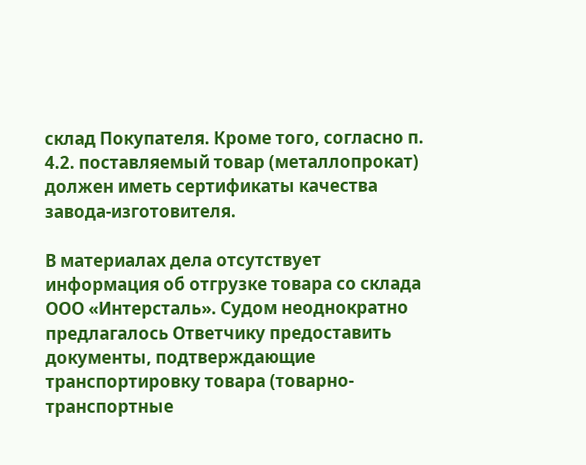склад Покупателя. Кроме того, согласно п. 4.2. поставляемый товар (металлопрокат) должен иметь сертификаты качества завода-изготовителя.

В материалах дела отсутствует информация об отгрузке товара со склада ООО «Интерсталь». Судом неоднократно предлагалось Ответчику предоставить документы, подтверждающие транспортировку товара (товарно-транспортные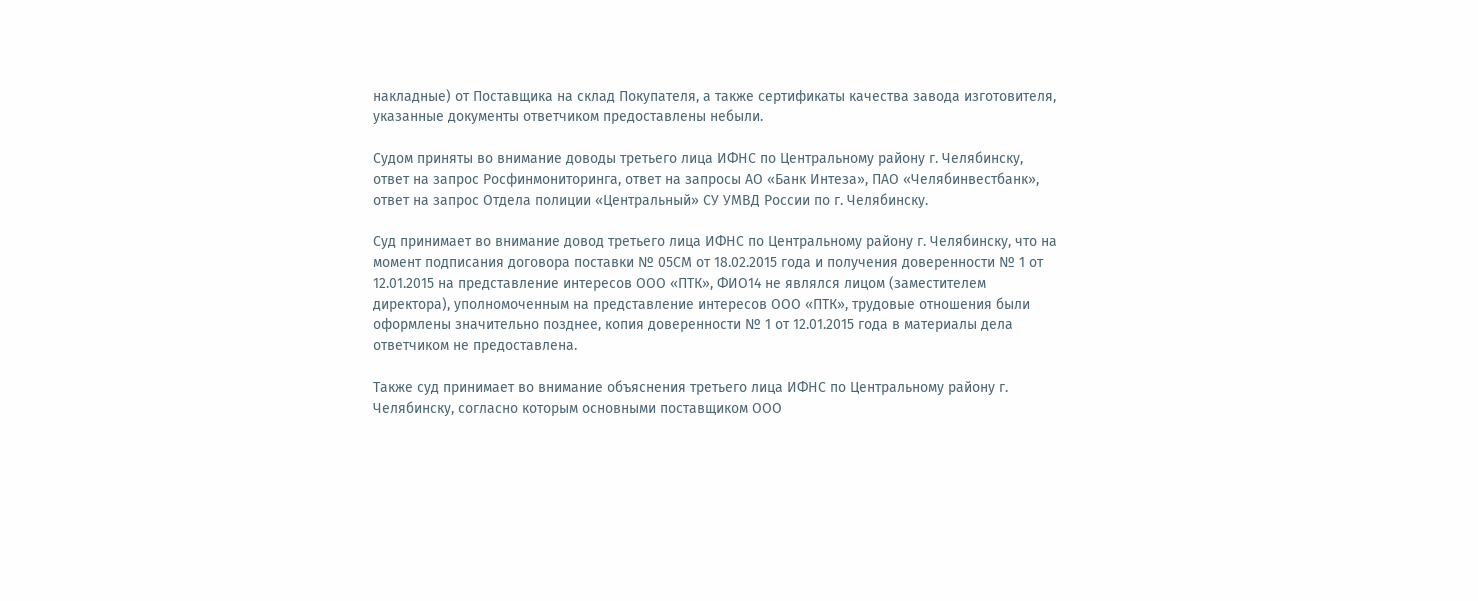накладные) от Поставщика на склад Покупателя, а также сертификаты качества завода изготовителя, указанные документы ответчиком предоставлены небыли.

Судом приняты во внимание доводы третьего лица ИФНС по Центральному району г. Челябинску, ответ на запрос Росфинмониторинга, ответ на запросы АО «Банк Интеза», ПАО «Челябинвестбанк», ответ на запрос Отдела полиции «Центральный» СУ УМВД России по г. Челябинску.

Суд принимает во внимание довод третьего лица ИФНС по Центральному району г. Челябинску, что на момент подписания договора поставки № 05СМ от 18.02.2015 года и получения доверенности № 1 от 12.01.2015 на представление интересов ООО «ПТК», ФИО14 не являлся лицом (заместителем директора), уполномоченным на представление интересов ООО «ПТК», трудовые отношения были оформлены значительно позднее, копия доверенности № 1 от 12.01.2015 года в материалы дела ответчиком не предоставлена.

Также суд принимает во внимание объяснения третьего лица ИФНС по Центральному району г. Челябинску, согласно которым основными поставщиком ООО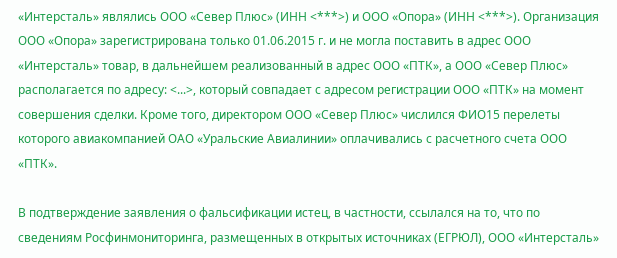«Интерсталь» являлись ООО «Север Плюс» (ИНН <***>) и ООО «Опора» (ИНН <***>). Организация ООО «Опора» зарегистрирована только 01.06.2015 г. и не могла поставить в адрес ООО «Интерсталь» товар, в дальнейшем реализованный в адрес ООО «ПТК», а ООО «Север Плюс» располагается по адресу: <...>, который совпадает с адресом регистрации ООО «ПТК» на момент совершения сделки. Кроме того, директором ООО «Север Плюс» числился ФИО15 перелеты которого авиакомпанией ОАО «Уральские Авиалинии» оплачивались с расчетного счета ООО «ПТК».

В подтверждение заявления о фальсификации истец, в частности, ссылался на то, что по сведениям Росфинмониторинга, размещенных в открытых источниках (ЕГРЮЛ), ООО «Интерсталь»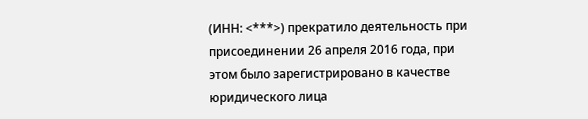(ИНН: <***>) прекратило деятельность при присоединении 26 апреля 2016 года, при этом было зарегистрировано в качестве юридического лица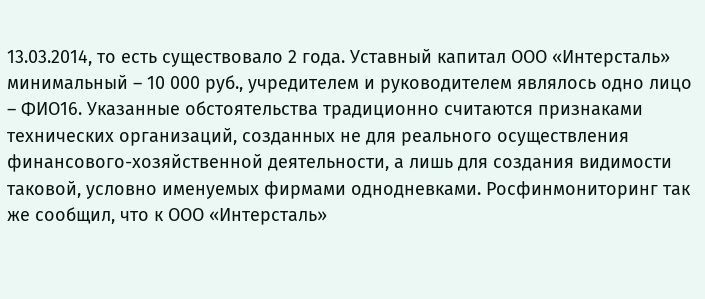13.03.2014, то есть существовало 2 года. Уставный капитал ООО «Интерсталь» минимальный – 10 000 руб., учредителем и руководителем являлось одно лицо – ФИО16. Указанные обстоятельства традиционно считаются признаками технических организаций, созданных не для реального осуществления финансового-хозяйственной деятельности, а лишь для создания видимости таковой, условно именуемых фирмами однодневками. Росфинмониторинг так же сообщил, что к ООО «Интерсталь»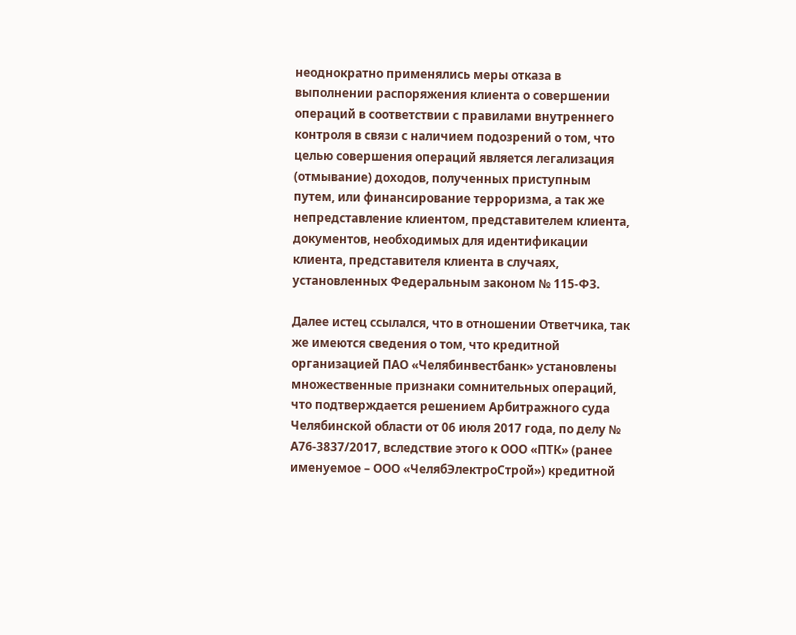неоднократно применялись меры отказа в выполнении распоряжения клиента о совершении операций в соответствии с правилами внутреннего контроля в связи с наличием подозрений о том, что целью совершения операций является легализация (отмывание) доходов, полученных приступным путем, или финансирование терроризма, а так же непредставление клиентом, представителем клиента, документов, необходимых для идентификации клиента, представителя клиента в случаях, установленных Федеральным законом № 115-ФЗ.

Далее истец ссылался, что в отношении Ответчика, так же имеются сведения о том, что кредитной организацией ПАО «Челябинвестбанк» установлены множественные признаки сомнительных операций, что подтверждается решением Арбитражного суда Челябинской области от 06 июля 2017 года, по делу № А76-3837/2017, вследствие этого к ООО «ПТК» (ранее именуемое – ООО «ЧелябЭлектроСтрой») кредитной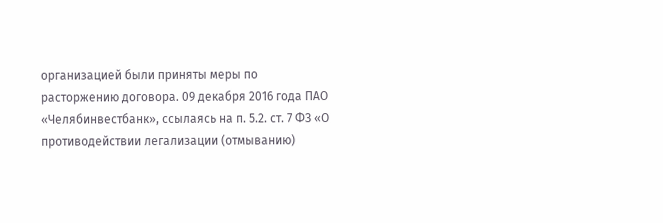организацией были приняты меры по расторжению договора. 09 декабря 2016 года ПАО «Челябинвестбанк», ссылаясь на п. 5.2. ст. 7 ФЗ «О противодействии легализации (отмыванию)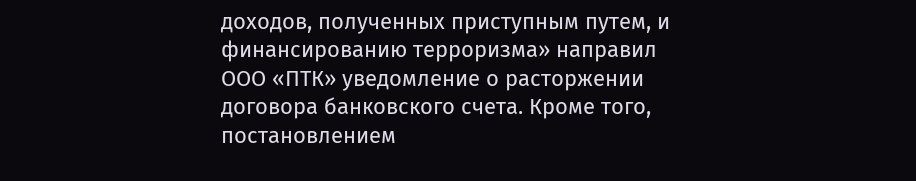доходов, полученных приступным путем, и финансированию терроризма» направил ООО «ПТК» уведомление о расторжении договора банковского счета. Кроме того, постановлением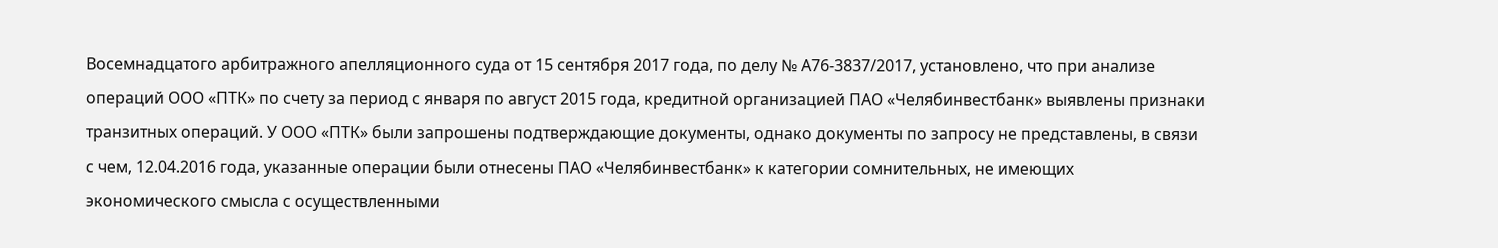Восемнадцатого арбитражного апелляционного суда от 15 сентября 2017 года, по делу № А76-3837/2017, установлено, что при анализе операций ООО «ПТК» по счету за период с января по август 2015 года, кредитной организацией ПАО «Челябинвестбанк» выявлены признаки транзитных операций. У ООО «ПТК» были запрошены подтверждающие документы, однако документы по запросу не представлены, в связи с чем, 12.04.2016 года, указанные операции были отнесены ПАО «Челябинвестбанк» к категории сомнительных, не имеющих экономического смысла с осуществленными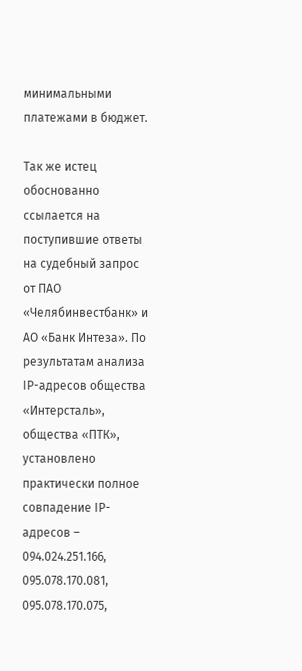минимальными платежами в бюджет.

Так же истец обоснованно ссылается на поступившие ответы на судебный запрос от ПАО «Челябинвестбанк» и АО «Банк Интеза». По результатам анализа IP-адресов общества «Интерсталь», общества «ПТК», установлено практически полное совпадение IP-адресов – 094.024.251.166, 095.078.170.081, 095.078.170.075,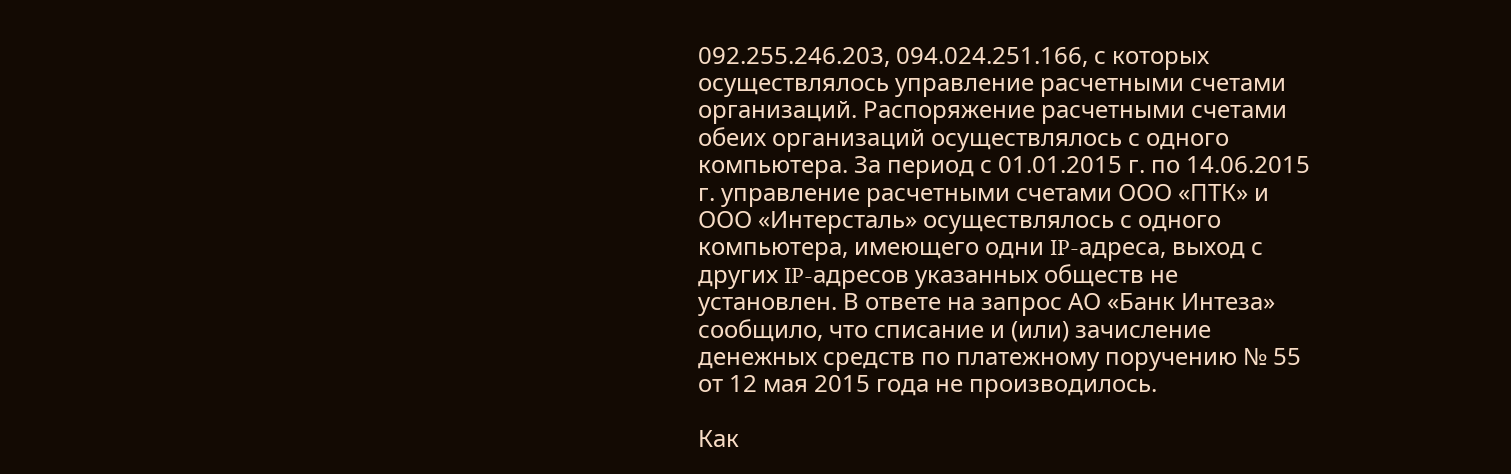092.255.246.203, 094.024.251.166, с которых осуществлялось управление расчетными счетами организаций. Распоряжение расчетными счетами обеих организаций осуществлялось с одного компьютера. За период с 01.01.2015 г. по 14.06.2015 г. управление расчетными счетами ООО «ПТК» и ООО «Интерсталь» осуществлялось с одного компьютера, имеющего одни IP-адреса, выход с других IP-адресов указанных обществ не установлен. В ответе на запрос АО «Банк Интеза» сообщило, что списание и (или) зачисление денежных средств по платежному поручению № 55 от 12 мая 2015 года не производилось.

Как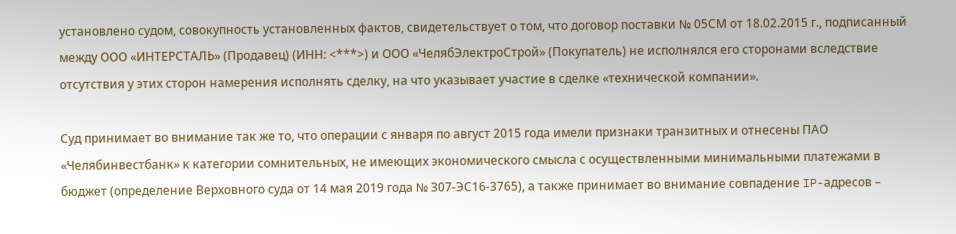установлено судом, совокупность установленных фактов, свидетельствует о том, что договор поставки № 05СМ от 18.02.2015 г., подписанный между ООО «ИНТЕРСТАЛЬ» (Продавец) (ИНН: <***>) и ООО «ЧелябЭлектроСтрой» (Покупатель) не исполнялся его сторонами вследствие отсутствия у этих сторон намерения исполнять сделку, на что указывает участие в сделке «технической компании».

Суд принимает во внимание так же то, что операции с января по август 2015 года имели признаки транзитных и отнесены ПАО «Челябинвестбанк» к категории сомнительных, не имеющих экономического смысла с осуществленными минимальными платежами в бюджет (определение Верховного суда от 14 мая 2019 года № 307-ЭС16-3765), а также принимает во внимание совпадение IP-адресов –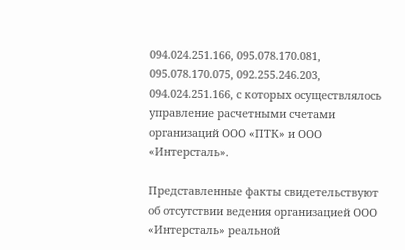094.024.251.166, 095.078.170.081, 095.078.170.075, 092.255.246.203, 094.024.251.166, с которых осуществлялось управление расчетными счетами организаций ООО «ПТК» и ООО «Интерсталь».

Представленные факты свидетельствуют об отсутствии ведения организацией ООО «Интерсталь» реальной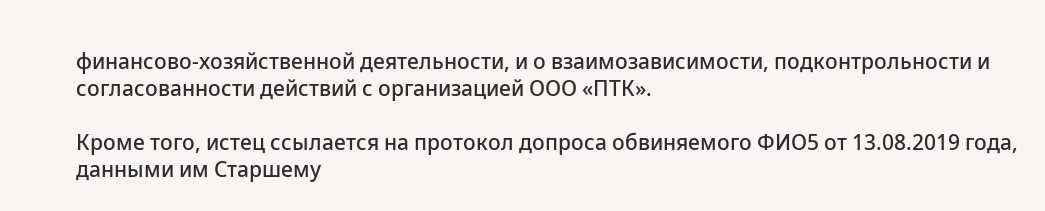финансово-хозяйственной деятельности, и о взаимозависимости, подконтрольности и согласованности действий с организацией ООО «ПТК».

Кроме того, истец ссылается на протокол допроса обвиняемого ФИО5 от 13.08.2019 года, данными им Старшему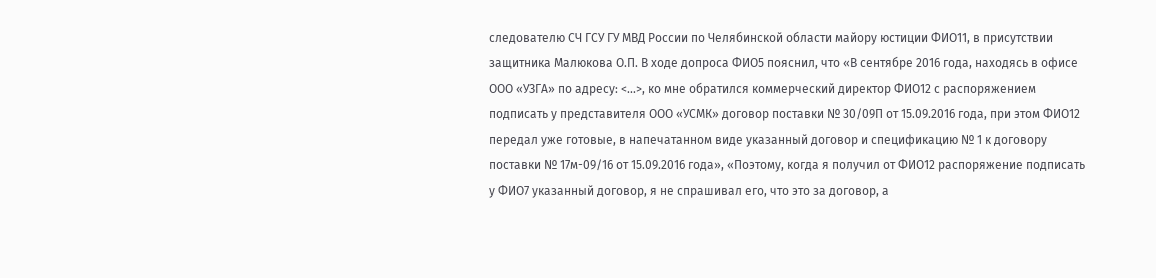следователю СЧ ГСУ ГУ МВД России по Челябинской области майору юстиции ФИО11, в присутствии защитника Малюкова О.П. В ходе допроса ФИО5 пояснил, что «В сентябре 2016 года, находясь в офисе ООО «УЗГА» по адресу: <...>, ко мне обратился коммерческий директор ФИО12 с распоряжением подписать у представителя ООО «УСМК» договор поставки № 30/09П от 15.09.2016 года, при этом ФИО12 передал уже готовые, в напечатанном виде указанный договор и спецификацию № 1 к договору поставки № 17м-09/16 от 15.09.2016 года», «Поэтому, когда я получил от ФИО12 распоряжение подписать у ФИО7 указанный договор, я не спрашивал его, что это за договор, а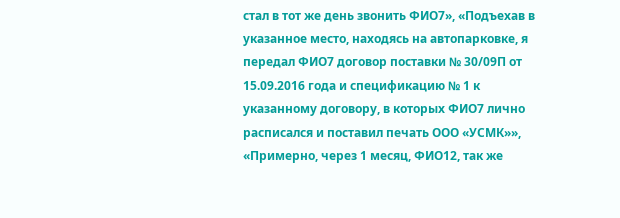стал в тот же день звонить ФИО7», «Подъехав в указанное место, находясь на автопарковке, я передал ФИО7 договор поставки № 30/09П от 15.09.2016 года и спецификацию № 1 к указанному договору, в которых ФИО7 лично расписался и поставил печать ООО «УСМК»», «Примерно, через 1 месяц, ФИО12, так же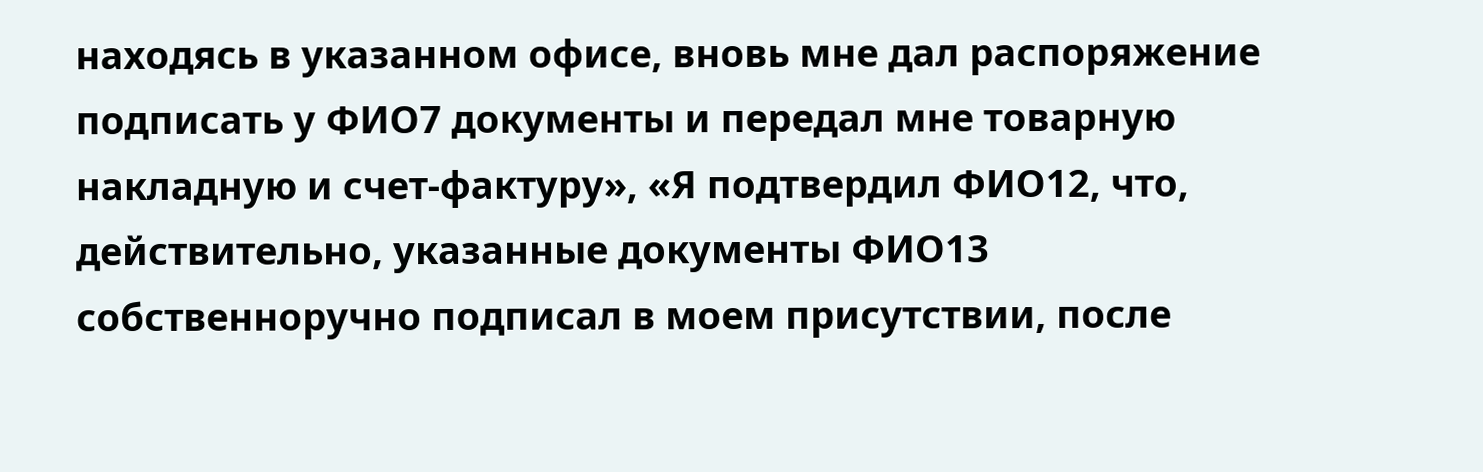находясь в указанном офисе, вновь мне дал распоряжение подписать у ФИО7 документы и передал мне товарную накладную и счет-фактуру», «Я подтвердил ФИО12, что, действительно, указанные документы ФИО13 собственноручно подписал в моем присутствии, после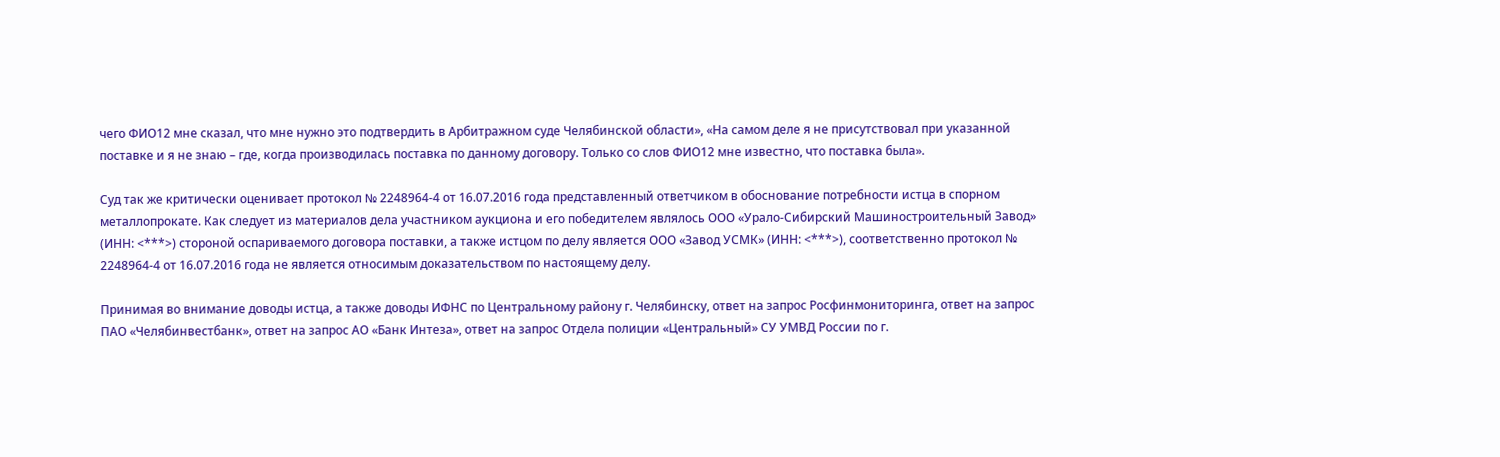чего ФИО12 мне сказал, что мне нужно это подтвердить в Арбитражном суде Челябинской области», «На самом деле я не присутствовал при указанной поставке и я не знаю – где, когда производилась поставка по данному договору. Только со слов ФИО12 мне известно, что поставка была».

Суд так же критически оценивает протокол № 2248964-4 от 16.07.2016 года представленный ответчиком в обоснование потребности истца в спорном металлопрокате. Как следует из материалов дела участником аукциона и его победителем являлось ООО «Урало-Сибирский Машиностроительный Завод» (ИНН: <***>) стороной оспариваемого договора поставки, а также истцом по делу является ООО «Завод УСМК» (ИНН: <***>), соответственно протокол № 2248964-4 от 16.07.2016 года не является относимым доказательством по настоящему делу.

Принимая во внимание доводы истца, а также доводы ИФНС по Центральному району г. Челябинску, ответ на запрос Росфинмониторинга, ответ на запрос ПАО «Челябинвестбанк», ответ на запрос АО «Банк Интеза», ответ на запрос Отдела полиции «Центральный» СУ УМВД России по г.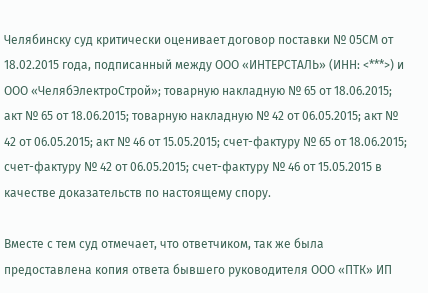Челябинску суд критически оценивает договор поставки № 05СМ от 18.02.2015 года, подписанный между ООО «ИНТЕРСТАЛЬ» (ИНН: <***>) и ООО «ЧелябЭлектроСтрой»; товарную накладную № 65 от 18.06.2015; акт № 65 от 18.06.2015; товарную накладную № 42 от 06.05.2015; акт № 42 от 06.05.2015; акт № 46 от 15.05.2015; счет-фактуру № 65 от 18.06.2015; счет-фактуру № 42 от 06.05.2015; счет-фактуру № 46 от 15.05.2015 в качестве доказательств по настоящему спору.

Вместе с тем суд отмечает, что ответчиком, так же была предоставлена копия ответа бывшего руководителя ООО «ПТК» ИП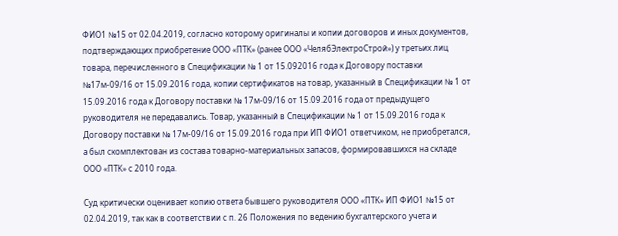ФИО1 №15 от 02.04.2019, согласно которому оригиналы и копии договоров и иных документов, подтверждающих приобретение ООО «ПТК» (ранее ООО «ЧелябЭлектроСтрой») у третьих лиц товара, перечисленного в Спецификации № 1 от 15.092016 года к Договору поставки №17м-09/16 от 15.09.2016 года, копии сертификатов на товар, указанный в Спецификации № 1 от 15.09.2016 года к Договору поставки № 17м-09/16 от 15.09.2016 года от предыдущего руководителя не передавались. Товар, указанный в Спецификации № 1 от 15.09.2016 года к Договору поставки № 17м-09/16 от 15.09.2016 года при ИП ФИО1 ответчиком, не приобретался, а был скомплектован из состава товарно-материальных запасов, формировавшихся на складе ООО «ПТК» с 2010 года.

Суд критически оценивает копию ответа бывшего руководителя ООО «ПТК» ИП ФИО1 №15 от 02.04.2019, так как в соответствии с п. 26 Положения по ведению бухгалтерского учета и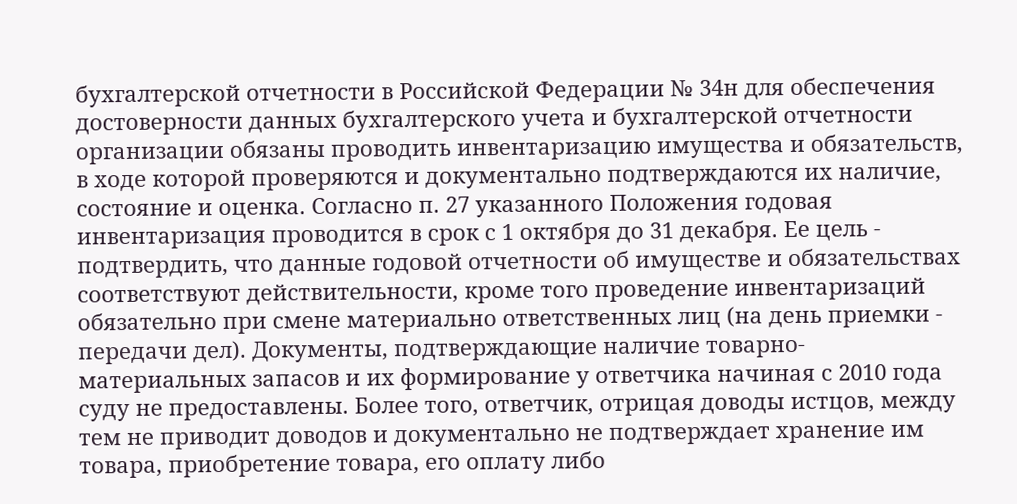бухгалтерской отчетности в Российской Федерации № 34н для обеспечения достоверности данных бухгалтерского учета и бухгалтерской отчетности организации обязаны проводить инвентаризацию имущества и обязательств, в ходе которой проверяются и документально подтверждаются их наличие, состояние и оценка. Согласно п. 27 указанного Положения годовая инвентаризация проводится в срок с 1 октября до 31 декабря. Ее цель - подтвердить, что данные годовой отчетности об имуществе и обязательствах соответствуют действительности, кроме того проведение инвентаризаций обязательно при смене материально ответственных лиц (на день приемки - передачи дел). Документы, подтверждающие наличие товарно-материальных запасов и их формирование у ответчика начиная с 2010 года суду не предоставлены. Более того, ответчик, отрицая доводы истцов, между тем не приводит доводов и документально не подтверждает хранение им товара, приобретение товара, его оплату либо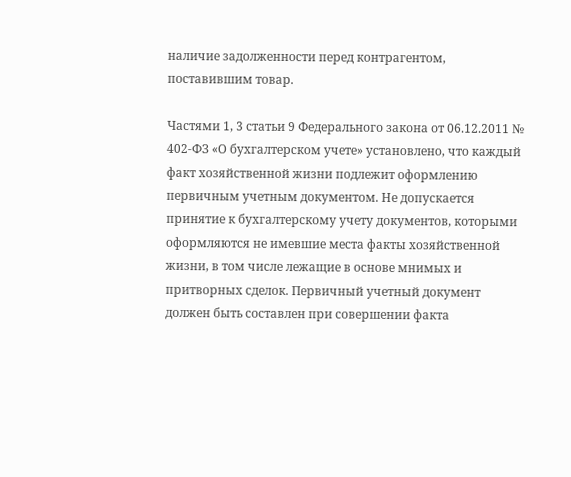наличие задолженности перед контрагентом, поставившим товар.

Частями 1, 3 статьи 9 Федерального закона от 06.12.2011 № 402-ФЗ «О бухгалтерском учете» установлено, что каждый факт хозяйственной жизни подлежит оформлению первичным учетным документом. Не допускается принятие к бухгалтерскому учету документов, которыми оформляются не имевшие места факты хозяйственной жизни, в том числе лежащие в основе мнимых и притворных сделок. Первичный учетный документ должен быть составлен при совершении факта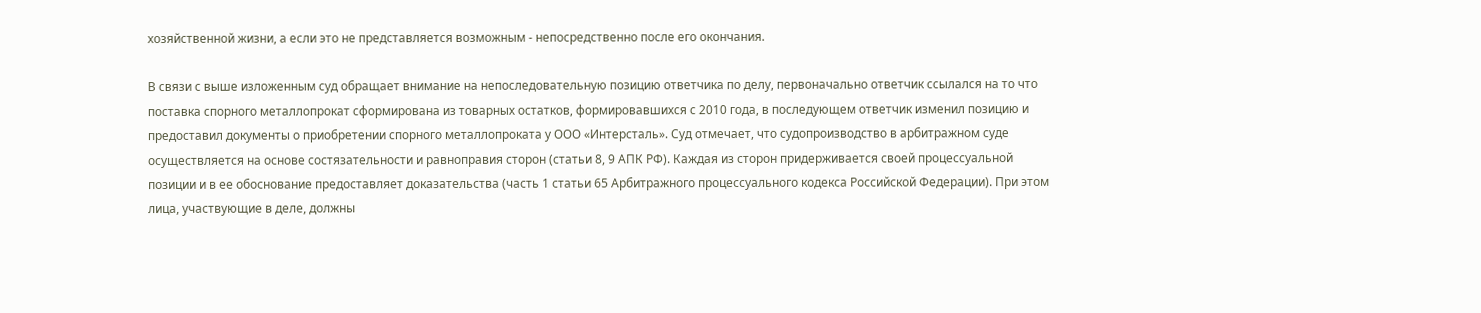хозяйственной жизни, а если это не представляется возможным - непосредственно после его окончания.

В связи с выше изложенным суд обращает внимание на непоследовательную позицию ответчика по делу, первоначально ответчик ссылался на то что поставка спорного металлопрокат сформирована из товарных остатков, формировавшихся с 2010 года, в последующем ответчик изменил позицию и предоставил документы о приобретении спорного металлопроката у ООО «Интерсталь». Суд отмечает, что судопроизводство в арбитражном суде осуществляется на основе состязательности и равноправия сторон (статьи 8, 9 АПК РФ). Каждая из сторон придерживается своей процессуальной позиции и в ее обоснование предоставляет доказательства (часть 1 статьи 65 Арбитражного процессуального кодекса Российской Федерации). При этом лица, участвующие в деле, должны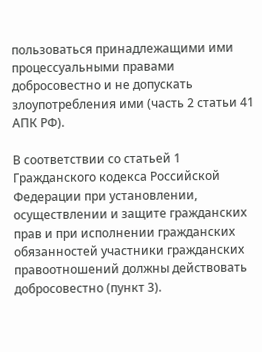пользоваться принадлежащими ими процессуальными правами добросовестно и не допускать злоупотребления ими (часть 2 статьи 41 АПК РФ).

В соответствии со статьей 1 Гражданского кодекса Российской Федерации при установлении, осуществлении и защите гражданских прав и при исполнении гражданских обязанностей участники гражданских правоотношений должны действовать добросовестно (пункт 3).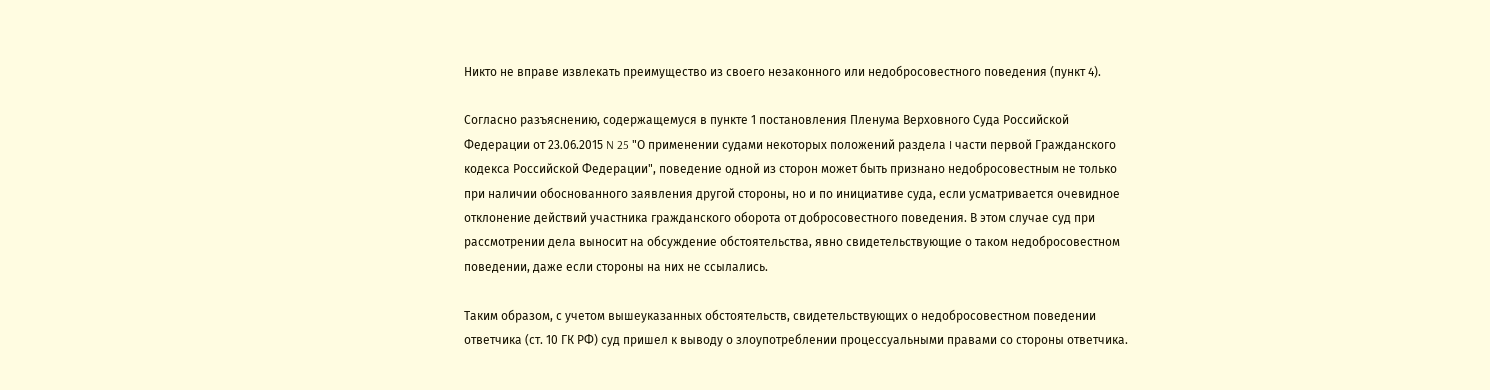Никто не вправе извлекать преимущество из своего незаконного или недобросовестного поведения (пункт 4).

Согласно разъяснению, содержащемуся в пункте 1 постановления Пленума Верховного Суда Российской Федерации от 23.06.2015 N 25 "О применении судами некоторых положений раздела I части первой Гражданского кодекса Российской Федерации", поведение одной из сторон может быть признано недобросовестным не только при наличии обоснованного заявления другой стороны, но и по инициативе суда, если усматривается очевидное отклонение действий участника гражданского оборота от добросовестного поведения. В этом случае суд при рассмотрении дела выносит на обсуждение обстоятельства, явно свидетельствующие о таком недобросовестном поведении, даже если стороны на них не ссылались.

Таким образом, с учетом вышеуказанных обстоятельств, свидетельствующих о недобросовестном поведении ответчика (ст. 10 ГК РФ) суд пришел к выводу о злоупотреблении процессуальными правами со стороны ответчика.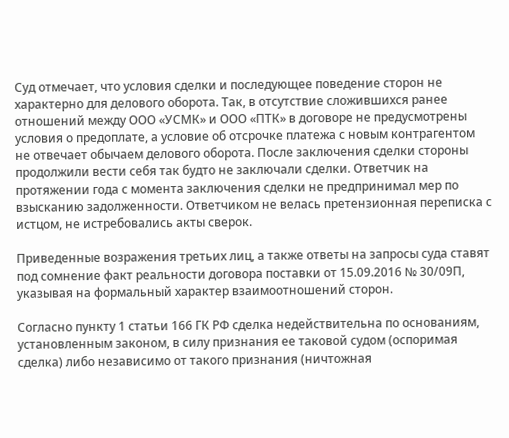Суд отмечает, что условия сделки и последующее поведение сторон не характерно для делового оборота. Так, в отсутствие сложившихся ранее отношений между ООО «УСМК» и ООО «ПТК» в договоре не предусмотрены условия о предоплате, а условие об отсрочке платежа с новым контрагентом не отвечает обычаем делового оборота. После заключения сделки стороны продолжили вести себя так будто не заключали сделки. Ответчик на протяжении года с момента заключения сделки не предпринимал мер по взысканию задолженности. Ответчиком не велась претензионная переписка с истцом, не истребовались акты сверок.

Приведенные возражения третьих лиц, а также ответы на запросы суда ставят под сомнение факт реальности договора поставки от 15.09.2016 № 30/09П, указывая на формальный характер взаимоотношений сторон.

Согласно пункту 1 статьи 166 ГК РФ сделка недействительна по основаниям, установленным законом, в силу признания ее таковой судом (оспоримая сделка) либо независимо от такого признания (ничтожная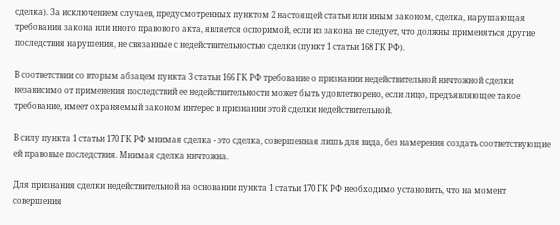сделка). За исключением случаев, предусмотренных пунктом 2 настоящей статьи или иным законом, сделка, нарушающая требования закона или иного правового акта, является оспоримой, если из закона не следует, что должны применяться другие последствия нарушения, не связанные с недействительностью сделки (пункт 1 статьи 168 ГК РФ).

В соответствии со вторым абзацем пункта 3 статьи 166 ГК РФ требование о признании недействительной ничтожной сделки независимо от применения последствий ее недействительности может быть удовлетворено, если лицо, предъявляющее такое требование, имеет охраняемый законом интерес в признании этой сделки недействительной.

В силу пункта 1 статьи 170 ГК РФ мнимая сделка - это сделка, совершенная лишь для вида, без намерения создать соответствующие ей правовые последствия. Мнимая сделка ничтожна.

Для признания сделки недействительной на основании пункта 1 статьи 170 ГК РФ необходимо установить, что на момент совершения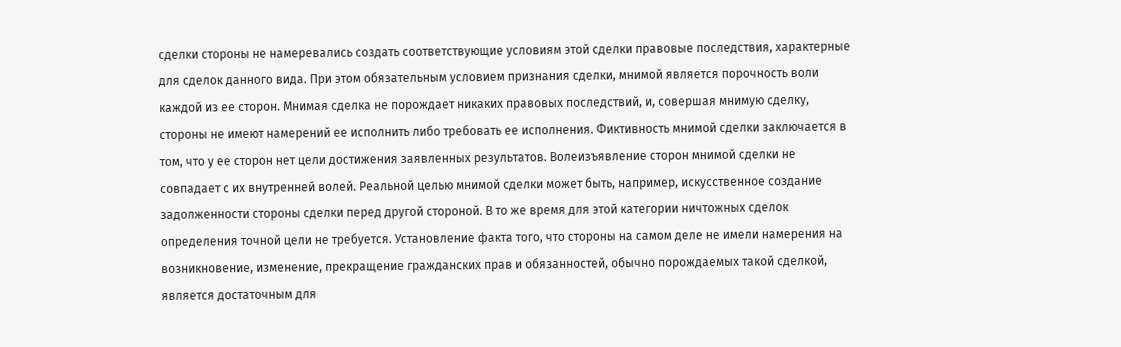сделки стороны не намеревались создать соответствующие условиям этой сделки правовые последствия, характерные для сделок данного вида. При этом обязательным условием признания сделки, мнимой является порочность воли каждой из ее сторон. Мнимая сделка не порождает никаких правовых последствий, и, совершая мнимую сделку, стороны не имеют намерений ее исполнить либо требовать ее исполнения. Фиктивность мнимой сделки заключается в том, что у ее сторон нет цели достижения заявленных результатов. Волеизъявление сторон мнимой сделки не совпадает с их внутренней волей. Реальной целью мнимой сделки может быть, например, искусственное создание задолженности стороны сделки перед другой стороной. В то же время для этой категории ничтожных сделок определения точной цели не требуется. Установление факта того, что стороны на самом деле не имели намерения на возникновение, изменение, прекращение гражданских прав и обязанностей, обычно порождаемых такой сделкой, является достаточным для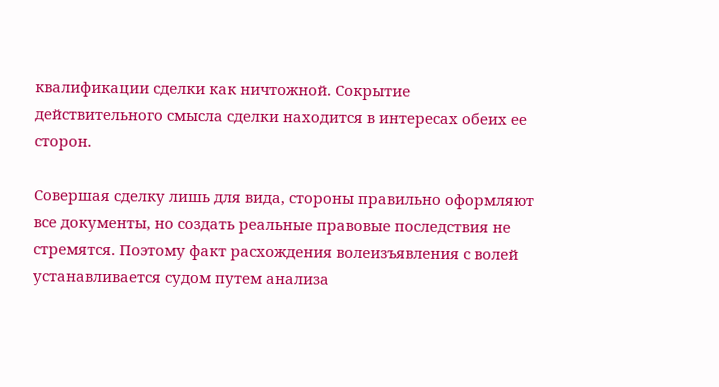квалификации сделки как ничтожной. Сокрытие действительного смысла сделки находится в интересах обеих ее сторон.

Совершая сделку лишь для вида, стороны правильно оформляют все документы, но создать реальные правовые последствия не стремятся. Поэтому факт расхождения волеизъявления с волей устанавливается судом путем анализа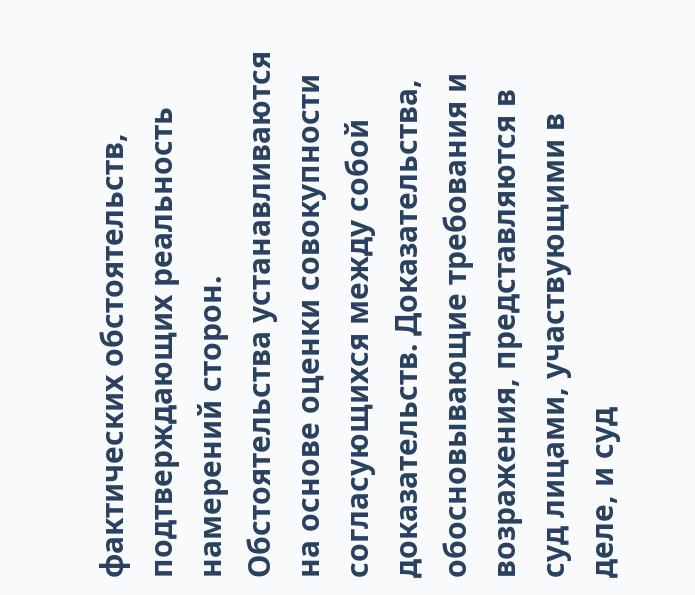фактических обстоятельств, подтверждающих реальность намерений сторон. Обстоятельства устанавливаются на основе оценки совокупности согласующихся между собой доказательств. Доказательства, обосновывающие требования и возражения, представляются в суд лицами, участвующими в деле, и суд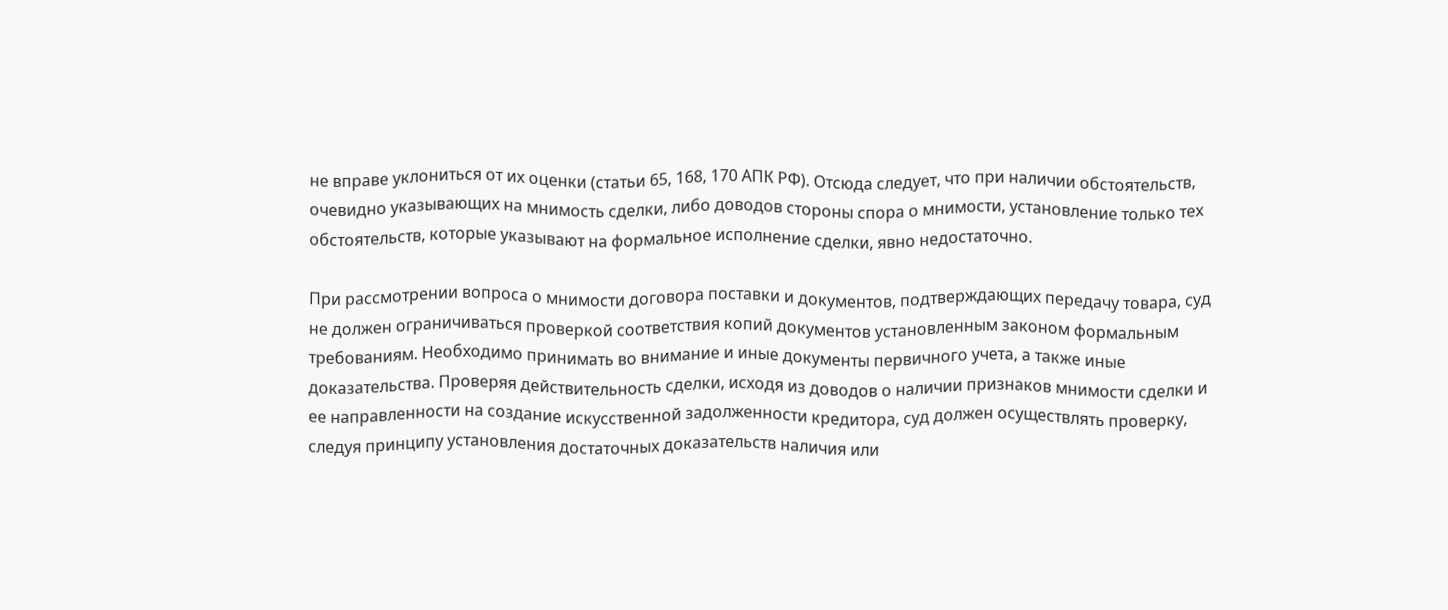не вправе уклониться от их оценки (статьи 65, 168, 170 АПК РФ). Отсюда следует, что при наличии обстоятельств, очевидно указывающих на мнимость сделки, либо доводов стороны спора о мнимости, установление только тех обстоятельств, которые указывают на формальное исполнение сделки, явно недостаточно.

При рассмотрении вопроса о мнимости договора поставки и документов, подтверждающих передачу товара, суд не должен ограничиваться проверкой соответствия копий документов установленным законом формальным требованиям. Необходимо принимать во внимание и иные документы первичного учета, а также иные доказательства. Проверяя действительность сделки, исходя из доводов о наличии признаков мнимости сделки и ее направленности на создание искусственной задолженности кредитора, суд должен осуществлять проверку, следуя принципу установления достаточных доказательств наличия или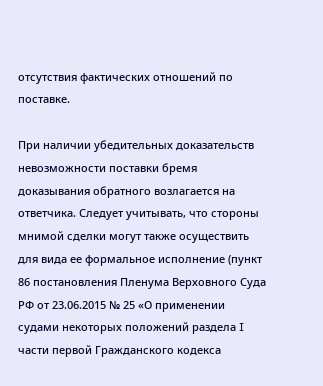отсутствия фактических отношений по поставке.

При наличии убедительных доказательств невозможности поставки бремя доказывания обратного возлагается на ответчика. Следует учитывать, что стороны мнимой сделки могут также осуществить для вида ее формальное исполнение (пункт 86 постановления Пленума Верховного Суда РФ от 23.06.2015 № 25 «О применении судами некоторых положений раздела I части первой Гражданского кодекса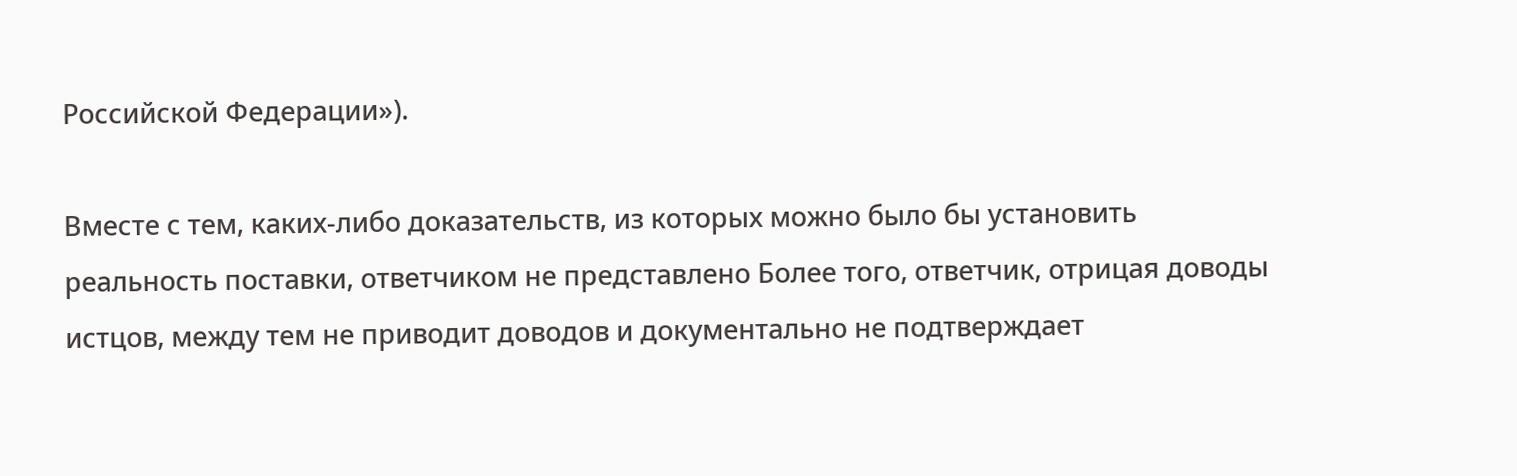Российской Федерации»).

Вместе с тем, каких-либо доказательств, из которых можно было бы установить реальность поставки, ответчиком не представлено Более того, ответчик, отрицая доводы истцов, между тем не приводит доводов и документально не подтверждает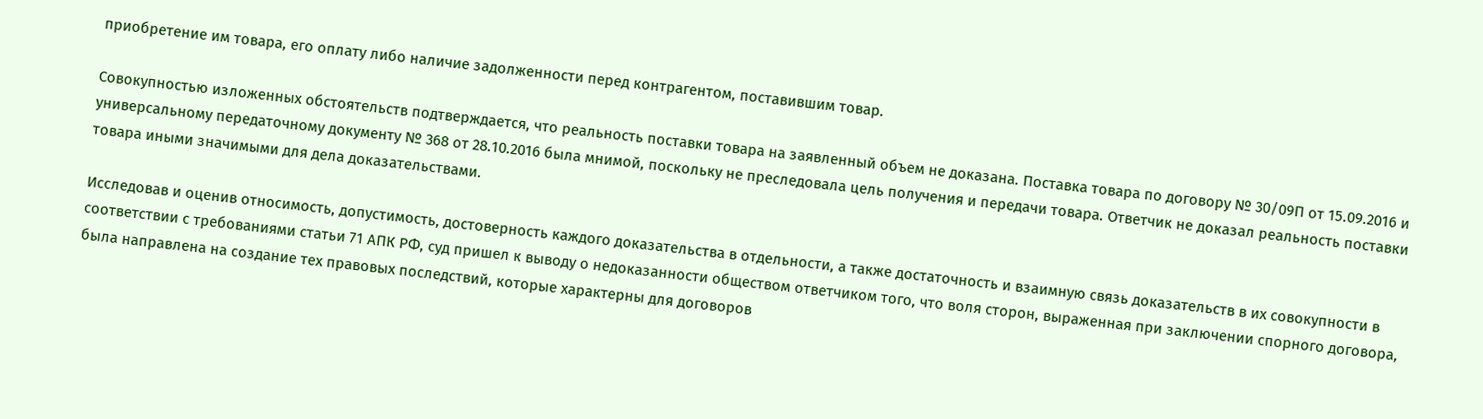приобретение им товара, его оплату либо наличие задолженности перед контрагентом, поставившим товар.

Совокупностью изложенных обстоятельств подтверждается, что реальность поставки товара на заявленный объем не доказана. Поставка товара по договору № 30/09П от 15.09.2016 и универсальному передаточному документу № 368 от 28.10.2016 была мнимой, поскольку не преследовала цель получения и передачи товара. Ответчик не доказал реальность поставки товара иными значимыми для дела доказательствами.

Исследовав и оценив относимость, допустимость, достоверность каждого доказательства в отдельности, а также достаточность и взаимную связь доказательств в их совокупности в соответствии с требованиями статьи 71 АПК РФ, суд пришел к выводу о недоказанности обществом ответчиком того, что воля сторон, выраженная при заключении спорного договора, была направлена на создание тех правовых последствий, которые характерны для договоров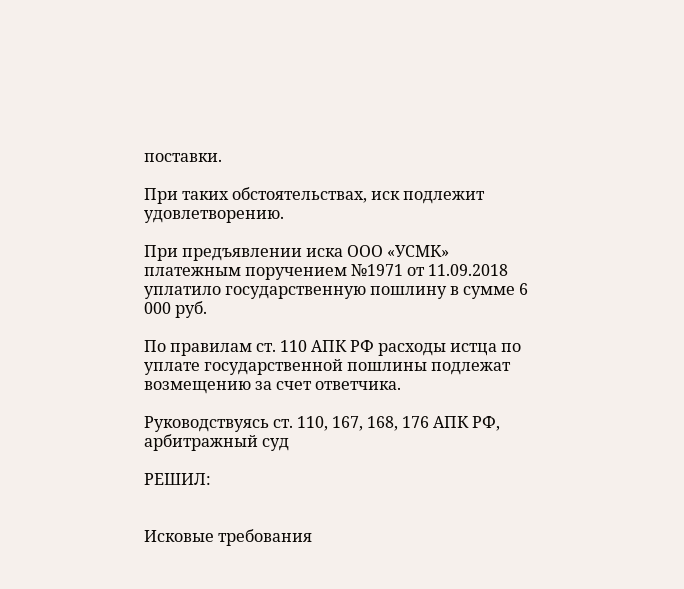поставки.

При таких обстоятельствах, иск подлежит удовлетворению.

При предъявлении иска ООО «УСМК» платежным поручением №1971 от 11.09.2018 уплатило государственную пошлину в сумме 6 000 руб.

По правилам ст. 110 АПК РФ расходы истца по уплате государственной пошлины подлежат возмещению за счет ответчика.

Руководствуясь ст. 110, 167, 168, 176 АПК РФ, арбитражный суд

РЕШИЛ:


Исковые требования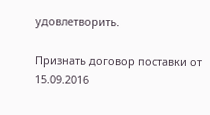удовлетворить.

Признать договор поставки от 15.09.2016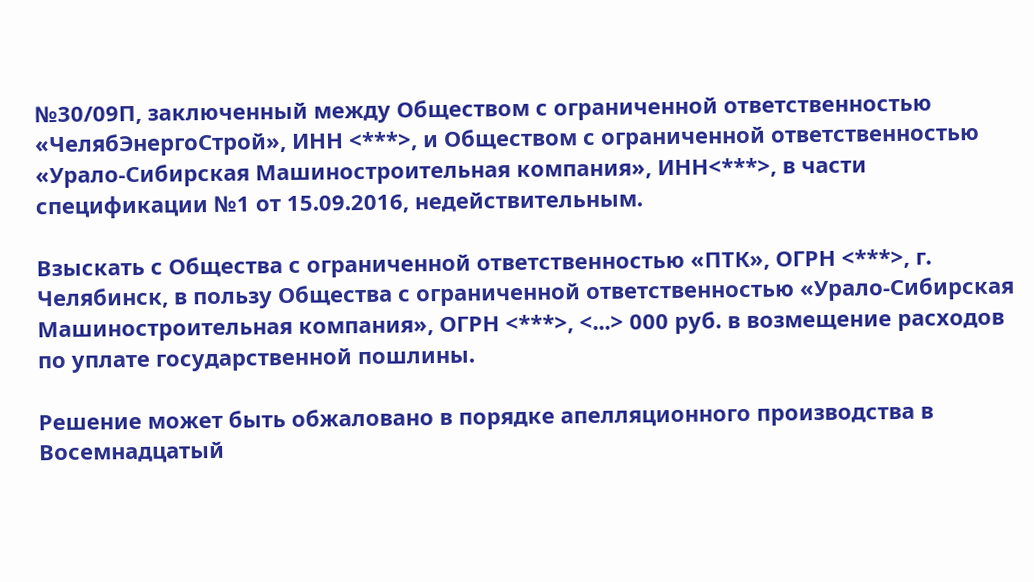№30/09П, заключенный между Обществом с ограниченной ответственностью «ЧелябЭнергоСтрой», ИНН <***>, и Обществом с ограниченной ответственностью «Урало-Сибирская Машиностроительная компания», ИНН<***>, в части спецификации №1 от 15.09.2016, недействительным.

Взыскать с Общества с ограниченной ответственностью «ПТК», ОГРН <***>, г. Челябинск, в пользу Общества с ограниченной ответственностью «Урало-Сибирская Машиностроительная компания», ОГРН <***>, <...> 000 руб. в возмещение расходов по уплате государственной пошлины.

Решение может быть обжаловано в порядке апелляционного производства в Восемнадцатый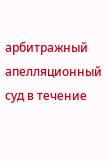арбитражный апелляционный суд в течение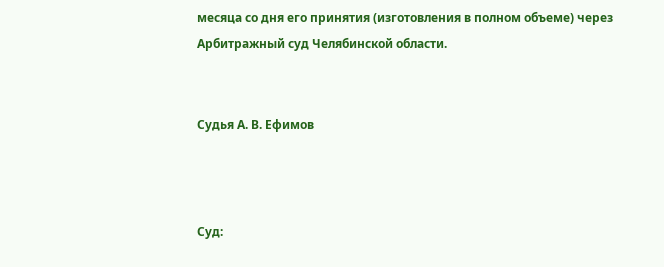месяца со дня его принятия (изготовления в полном объеме) через Арбитражный суд Челябинской области.


Судья А. В. Ефимов



Суд: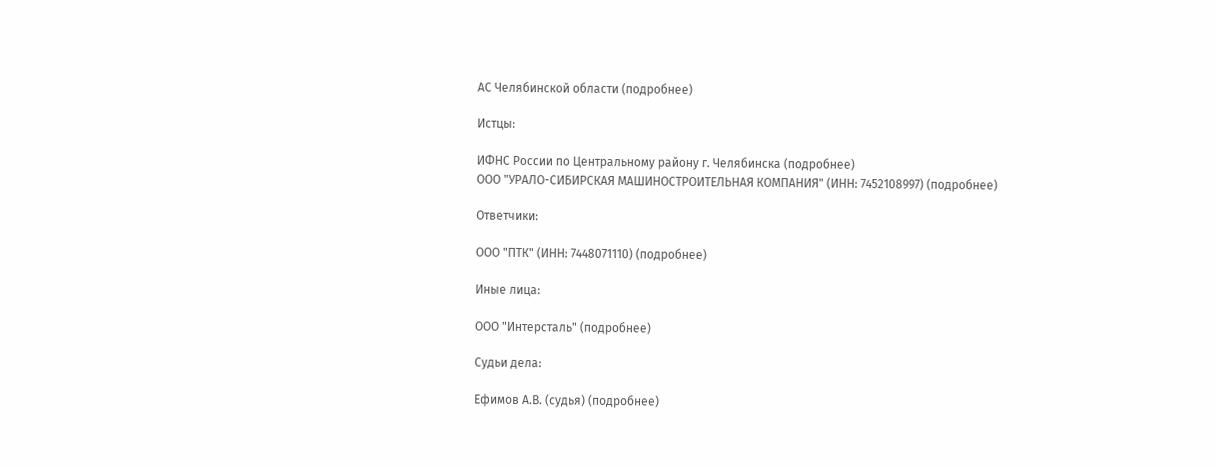АС Челябинской области (подробнее)

Истцы:

ИФНС России по Центральному району г. Челябинска (подробнее)
ООО "УРАЛО-СИБИРСКАЯ МАШИНОСТРОИТЕЛЬНАЯ КОМПАНИЯ" (ИНН: 7452108997) (подробнее)

Ответчики:

ООО "ПТК" (ИНН: 7448071110) (подробнее)

Иные лица:

ООО "Интерсталь" (подробнее)

Судьи дела:

Ефимов А.В. (судья) (подробнее)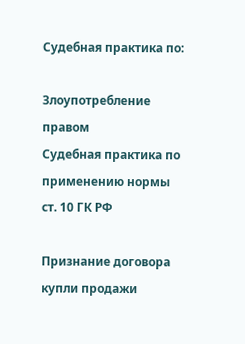Судебная практика по:

Злоупотребление правом
Судебная практика по применению нормы ст. 10 ГК РФ

Признание договора купли продажи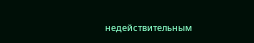недействительным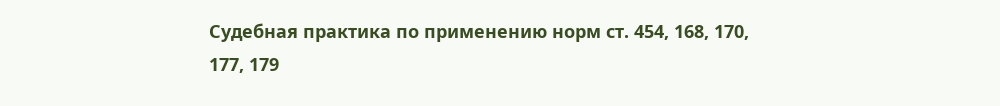Судебная практика по применению норм ст. 454, 168, 170, 177, 179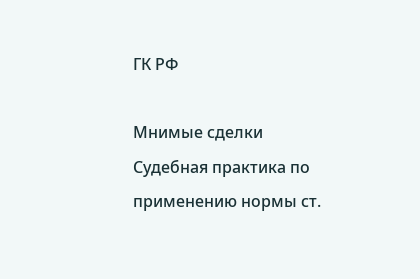ГК РФ

Мнимые сделки
Судебная практика по применению нормы ст.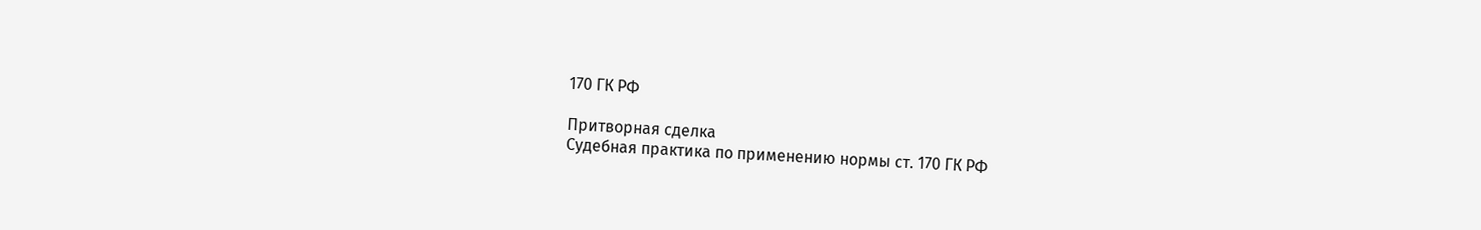170 ГК РФ

Притворная сделка
Судебная практика по применению нормы ст. 170 ГК РФ